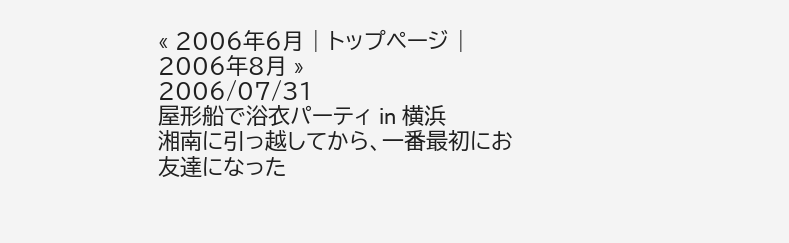« 2006年6月 | トップページ | 2006年8月 »
2006/07/31
屋形船で浴衣パーティ in 横浜
湘南に引っ越してから、一番最初にお友達になった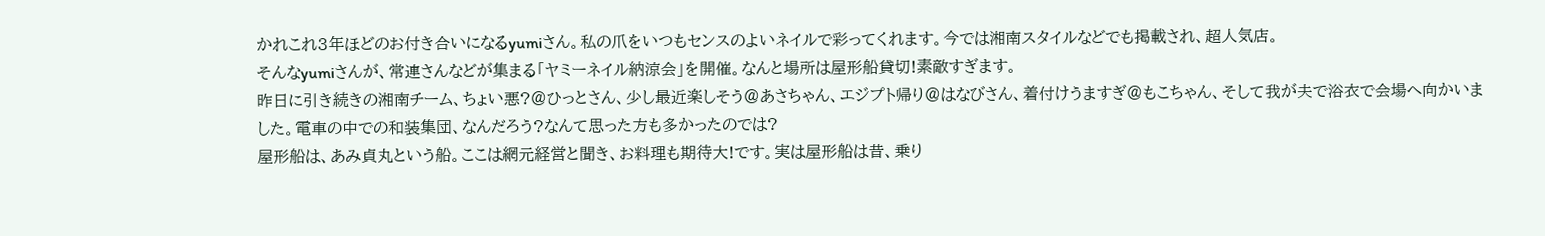かれこれ3年ほどのお付き合いになるyumiさん。私の爪をいつもセンスのよいネイルで彩ってくれます。今では湘南スタイルなどでも掲載され、超人気店。
そんなyumiさんが、常連さんなどが集まる「ヤミーネイル納涼会」を開催。なんと場所は屋形船貸切!素敵すぎます。
昨日に引き続きの湘南チーム、ちょい悪?@ひっとさん、少し最近楽しそう@あさちゃん、エジプト帰り@はなびさん、着付けうますぎ@もこちゃん、そして我が夫で浴衣で会場へ向かいました。電車の中での和装集団、なんだろう?なんて思った方も多かったのでは?
屋形船は、あみ貞丸という船。ここは網元経営と聞き、お料理も期待大!です。実は屋形船は昔、乗り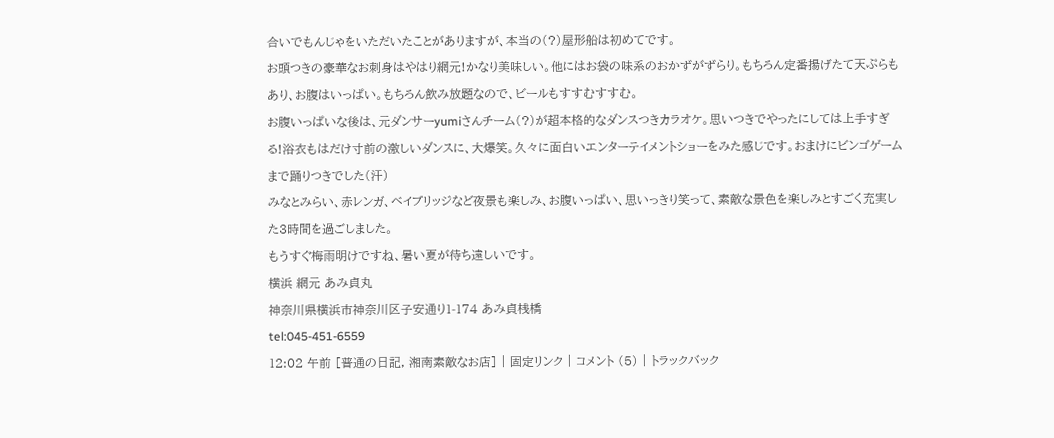合いでもんじゃをいただいたことがありますが、本当の(?)屋形船は初めてです。
お頭つきの豪華なお刺身はやはり網元!かなり美味しい。他にはお袋の味系のおかずがずらり。もちろん定番揚げたて天ぷらもあり、お腹はいっぱい。もちろん飲み放題なので、ビールもすすむすすむ。
お腹いっぱいな後は、元ダンサーyumiさんチーム(?)が超本格的なダンスつきカラオケ。思いつきでやったにしては上手すぎる!浴衣もはだけ寸前の激しいダンスに、大爆笑。久々に面白いエンターテイメントショーをみた感じです。おまけにビンゴゲームまで踊りつきでした(汗)
みなとみらい、赤レンガ、ベイブリッジなど夜景も楽しみ、お腹いっぱい、思いっきり笑って、素敵な景色を楽しみとすごく充実した3時間を過ごしました。
もうすぐ梅雨明けですね、暑い夏が待ち遠しいです。
横浜 網元 あみ貞丸
神奈川県横浜市神奈川区子安通り1-174 あみ貞桟橋
tel:045-451-6559
12:02 午前 [普通の日記, 湘南素敵なお店] | 固定リンク | コメント (5) | トラックバック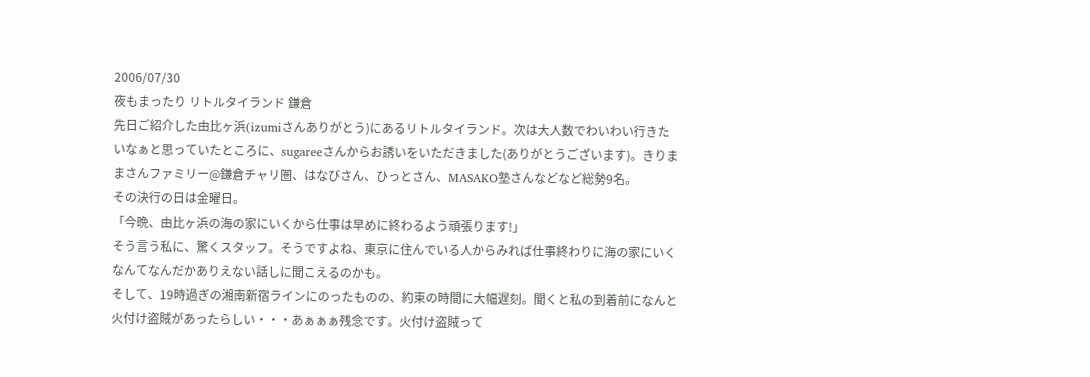2006/07/30
夜もまったり リトルタイランド 鎌倉
先日ご紹介した由比ヶ浜(izumiさんありがとう)にあるリトルタイランド。次は大人数でわいわい行きたいなぁと思っていたところに、sugareeさんからお誘いをいただきました(ありがとうございます)。きりままさんファミリー@鎌倉チャリ圏、はなびさん、ひっとさん、MASAKO塾さんなどなど総勢9名。
その決行の日は金曜日。
「今晩、由比ヶ浜の海の家にいくから仕事は早めに終わるよう頑張ります!」
そう言う私に、驚くスタッフ。そうですよね、東京に住んでいる人からみれば仕事終わりに海の家にいくなんてなんだかありえない話しに聞こえるのかも。
そして、19時過ぎの湘南新宿ラインにのったものの、約束の時間に大幅遅刻。聞くと私の到着前になんと火付け盗賊があったらしい・・・あぁぁぁ残念です。火付け盗賊って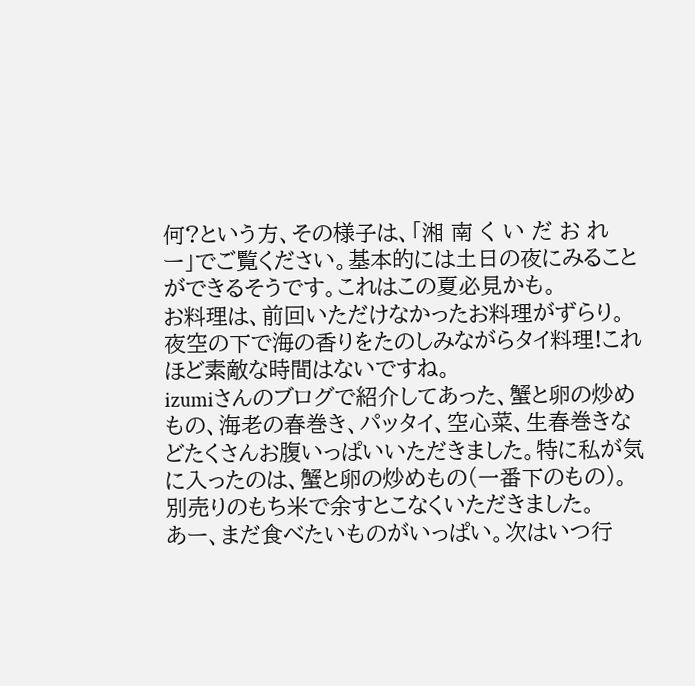何?という方、その様子は、「湘 南 く い だ お れ ー」でご覧ください。基本的には土日の夜にみることができるそうです。これはこの夏必見かも。
お料理は、前回いただけなかったお料理がずらり。夜空の下で海の香りをたのしみながらタイ料理!これほど素敵な時間はないですね。
izumiさんのブログで紹介してあった、蟹と卵の炒めもの、海老の春巻き、パッタイ、空心菜、生春巻きなどたくさんお腹いっぱいいただきました。特に私が気に入ったのは、蟹と卵の炒めもの(一番下のもの)。別売りのもち米で余すとこなくいただきました。
あー、まだ食べたいものがいっぱい。次はいつ行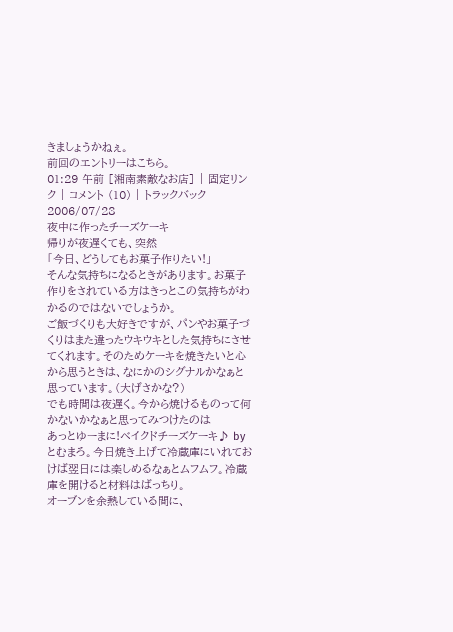きましょうかねぇ。
前回のエントリーはこちら。
01:29 午前 [湘南素敵なお店] | 固定リンク | コメント (10) | トラックバック
2006/07/28
夜中に作ったチーズケーキ
帰りが夜遅くても、突然
「今日、どうしてもお菓子作りたい!」
そんな気持ちになるときがあります。お菓子作りをされている方はきっとこの気持ちがわかるのではないでしょうか。
ご飯づくりも大好きですが、パンやお菓子づくりはまた違ったウキウキとした気持ちにさせてくれます。そのためケーキを焼きたいと心から思うときは、なにかのシグナルかなぁと思っています。(大げさかな?)
でも時間は夜遅く。今から焼けるものって何かないかなぁと思ってみつけたのは
あっとゆーまに!ベイクドチーズケーキ♪ by とむまろ。今日焼き上げて冷蔵庫にいれておけば翌日には楽しめるなぁとムフムフ。冷蔵庫を開けると材料はばっちり。
オーブンを余熱している間に、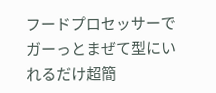フードプロセッサーでガーっとまぜて型にいれるだけ超簡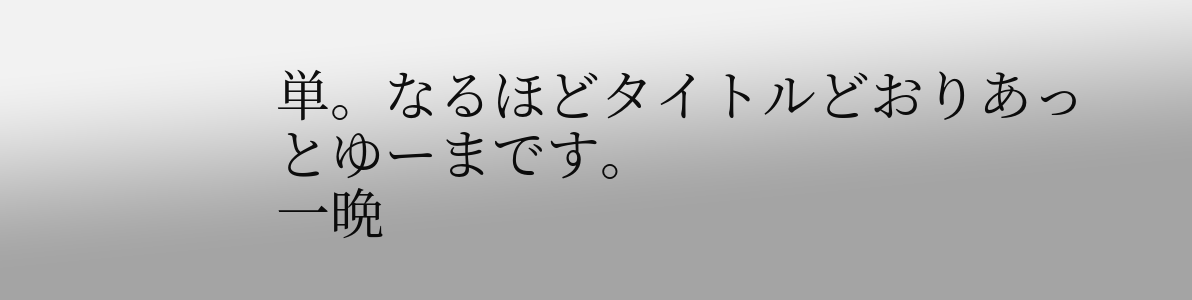単。なるほどタイトルどおりあっとゆーまです。
一晩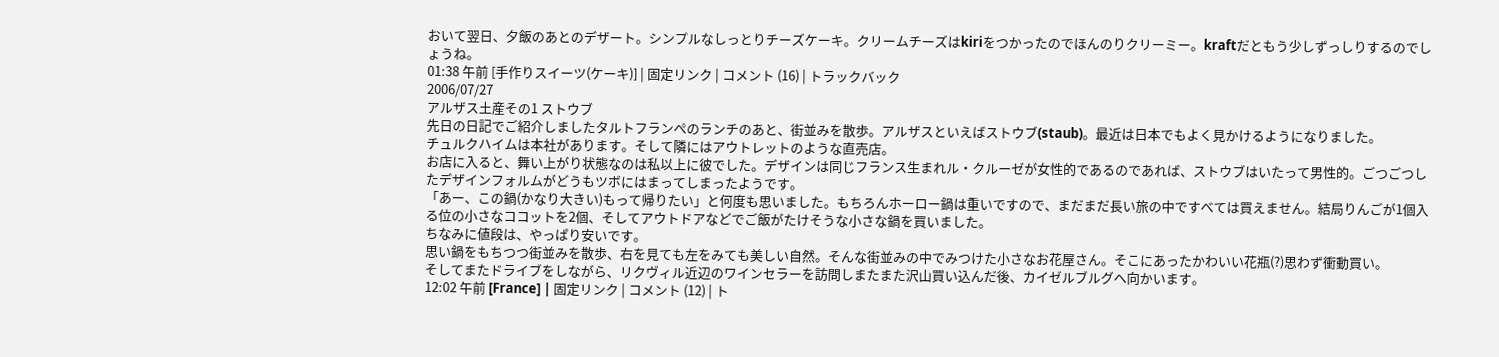おいて翌日、夕飯のあとのデザート。シンプルなしっとりチーズケーキ。クリームチーズはkiriをつかったのでほんのりクリーミー。kraftだともう少しずっしりするのでしょうね。
01:38 午前 [手作りスイーツ(ケーキ)] | 固定リンク | コメント (16) | トラックバック
2006/07/27
アルザス土産その1 ストウブ
先日の日記でご紹介しましたタルトフランぺのランチのあと、街並みを散歩。アルザスといえばストウブ(staub)。最近は日本でもよく見かけるようになりました。
チュルクハイムは本社があります。そして隣にはアウトレットのような直売店。
お店に入ると、舞い上がり状態なのは私以上に彼でした。デザインは同じフランス生まれル・クルーゼが女性的であるのであれば、ストウブはいたって男性的。ごつごつしたデザインフォルムがどうもツボにはまってしまったようです。
「あー、この鍋(かなり大きい)もって帰りたい」と何度も思いました。もちろんホーロー鍋は重いですので、まだまだ長い旅の中ですべては買えません。結局りんごが1個入る位の小さなココットを2個、そしてアウトドアなどでご飯がたけそうな小さな鍋を買いました。
ちなみに値段は、やっぱり安いです。
思い鍋をもちつつ街並みを散歩、右を見ても左をみても美しい自然。そんな街並みの中でみつけた小さなお花屋さん。そこにあったかわいい花瓶(?)思わず衝動買い。
そしてまたドライブをしながら、リクヴィル近辺のワインセラーを訪問しまたまた沢山買い込んだ後、カイゼルブルグへ向かいます。
12:02 午前 [France] | 固定リンク | コメント (12) | ト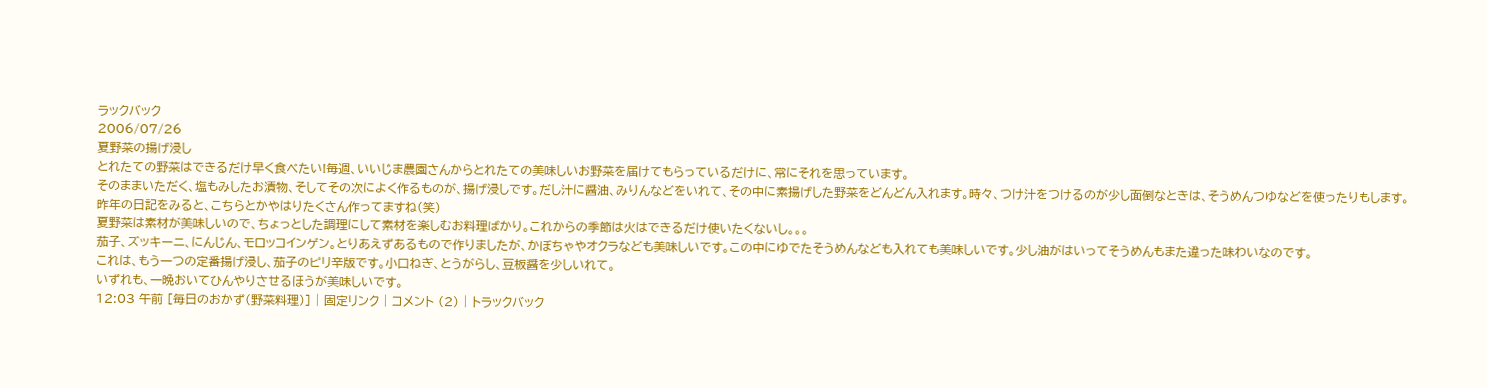ラックバック
2006/07/26
夏野菜の揚げ浸し
とれたての野菜はできるだけ早く食べたい!毎週、いいじま農園さんからとれたての美味しいお野菜を届けてもらっているだけに、常にそれを思っています。
そのままいただく、塩もみしたお漬物、そしてその次によく作るものが、揚げ浸しです。だし汁に醤油、みりんなどをいれて、その中に素揚げした野菜をどんどん入れます。時々、つけ汁をつけるのが少し面倒なときは、そうめんつゆなどを使ったりもします。
昨年の日記をみると、こちらとかやはりたくさん作ってますね(笑)
夏野菜は素材が美味しいので、ちょっとした調理にして素材を楽しむお料理ばかり。これからの季節は火はできるだけ使いたくないし。。。
茄子、ズッキーニ、にんじん、モロッコインゲン。とりあえずあるもので作りましたが、かぼちゃやオクラなども美味しいです。この中にゆでたそうめんなども入れても美味しいです。少し油がはいってそうめんもまた違った味わいなのです。
これは、もう一つの定番揚げ浸し、茄子のピリ辛版です。小口ねぎ、とうがらし、豆板醤を少しいれて。
いずれも、一晩おいてひんやりさせるほうが美味しいです。
12:03 午前 [毎日のおかず(野菜料理)] | 固定リンク | コメント (2) | トラックバック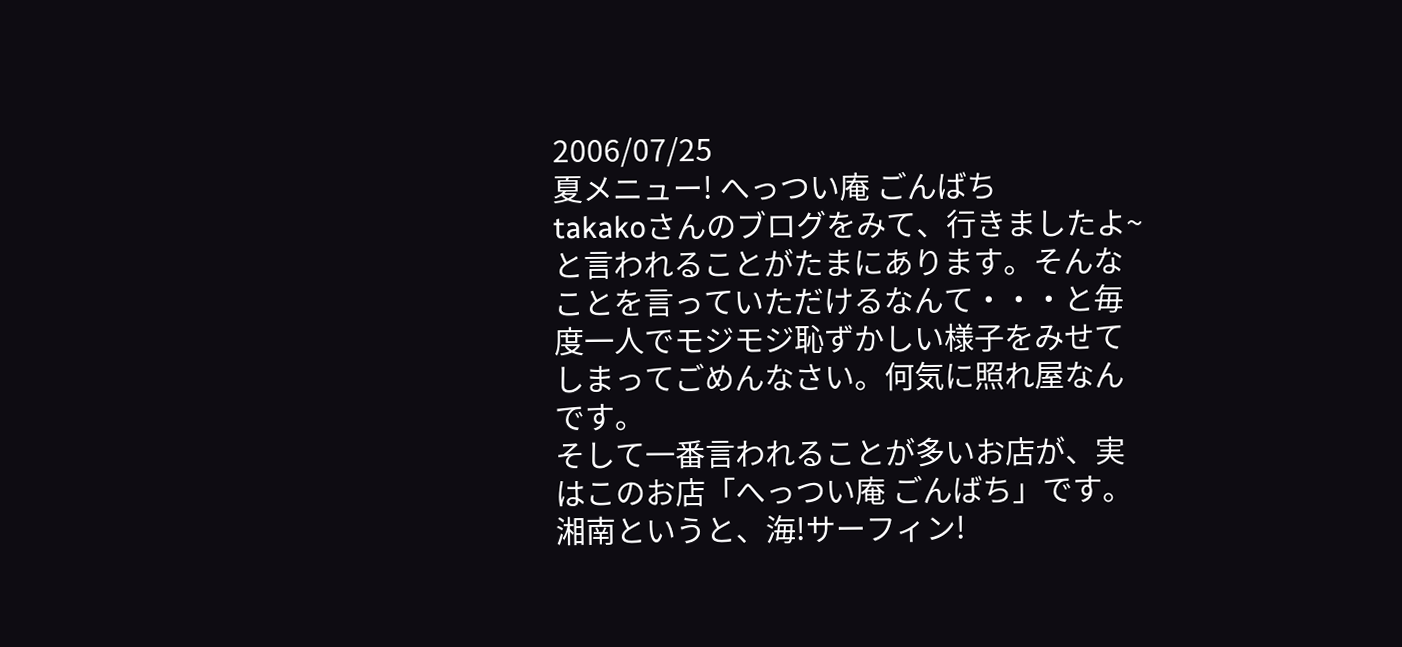2006/07/25
夏メニュー! へっつい庵 ごんばち
takakoさんのブログをみて、行きましたよ~と言われることがたまにあります。そんなことを言っていただけるなんて・・・と毎度一人でモジモジ恥ずかしい様子をみせてしまってごめんなさい。何気に照れ屋なんです。
そして一番言われることが多いお店が、実はこのお店「へっつい庵 ごんばち」です。
湘南というと、海!サーフィン!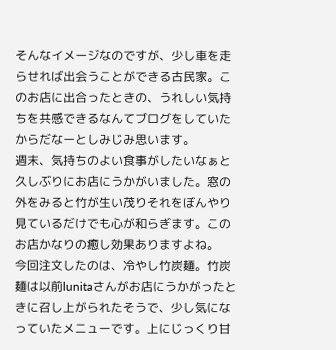そんなイメージなのですが、少し車を走らせれば出会うことができる古民家。このお店に出合ったときの、うれしい気持ちを共感できるなんてブログをしていたからだなーとしみじみ思います。
週末、気持ちのよい食事がしたいなぁと久しぶりにお店にうかがいました。窓の外をみると竹が生い茂りそれをぼんやり見ているだけでも心が和らぎます。このお店かなりの癒し効果ありますよね。
今回注文したのは、冷やし竹炭麺。竹炭麺は以前lunitaさんがお店にうかがったときに召し上がられたそうで、少し気になっていたメニューです。上にじっくり甘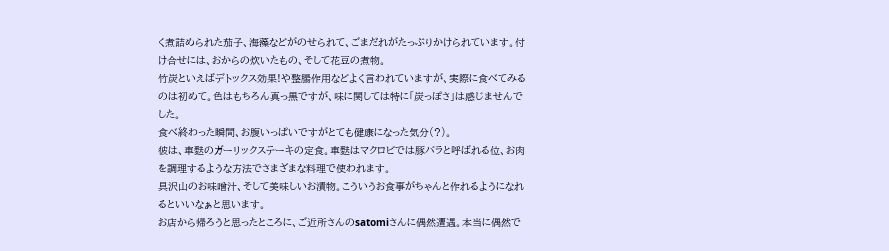く煮詰められた茄子、海藻などがのせられて、ごまだれがたっぷりかけられています。付け合せには、おからの炊いたもの、そして花豆の煮物。
竹炭といえばデトックス効果!や整腸作用などよく言われていますが、実際に食べてみるのは初めて。色はもちろん真っ黒ですが、味に関しては特に「炭っぽさ」は感じませんでした。
食べ終わった瞬間、お腹いっぱいですがとても健康になった気分(?)。
彼は、車麩のガーリックステーキの定食。車麩はマクロビでは豚バラと呼ばれる位、お肉を調理するような方法でさまざまな料理で使われます。
具沢山のお味噌汁、そして美味しいお漬物。こういうお食事がちゃんと作れるようになれるといいなぁと思います。
お店から帰ろうと思ったところに、ご近所さんのsatomiさんに偶然遭遇。本当に偶然で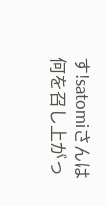す!satomiさんは何を召し上がっ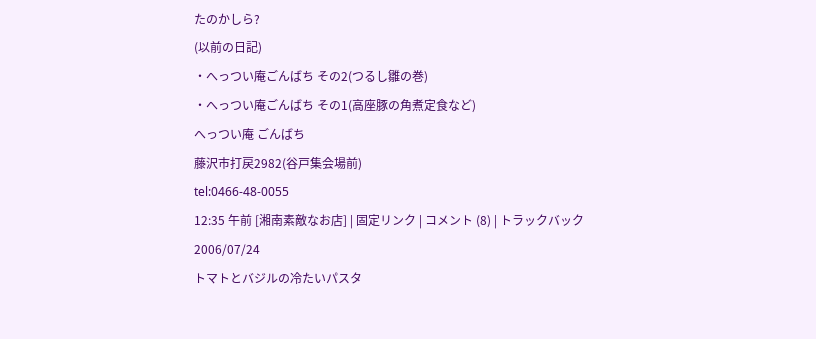たのかしら?
(以前の日記)
・へっつい庵ごんばち その2(つるし雛の巻)
・へっつい庵ごんばち その1(高座豚の角煮定食など)
へっつい庵 ごんばち
藤沢市打戻2982(谷戸集会場前)
tel:0466-48-0055
12:35 午前 [湘南素敵なお店] | 固定リンク | コメント (8) | トラックバック
2006/07/24
トマトとバジルの冷たいパスタ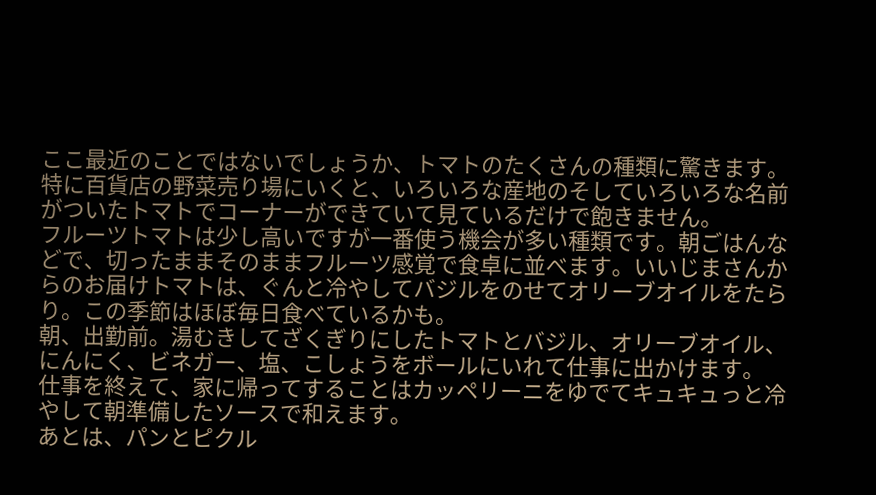ここ最近のことではないでしょうか、トマトのたくさんの種類に驚きます。特に百貨店の野菜売り場にいくと、いろいろな産地のそしていろいろな名前がついたトマトでコーナーができていて見ているだけで飽きません。
フルーツトマトは少し高いですが一番使う機会が多い種類です。朝ごはんなどで、切ったままそのままフルーツ感覚で食卓に並べます。いいじまさんからのお届けトマトは、ぐんと冷やしてバジルをのせてオリーブオイルをたらり。この季節はほぼ毎日食べているかも。
朝、出勤前。湯むきしてざくぎりにしたトマトとバジル、オリーブオイル、にんにく、ビネガー、塩、こしょうをボールにいれて仕事に出かけます。
仕事を終えて、家に帰ってすることはカッペリーニをゆでてキュキュっと冷やして朝準備したソースで和えます。
あとは、パンとピクル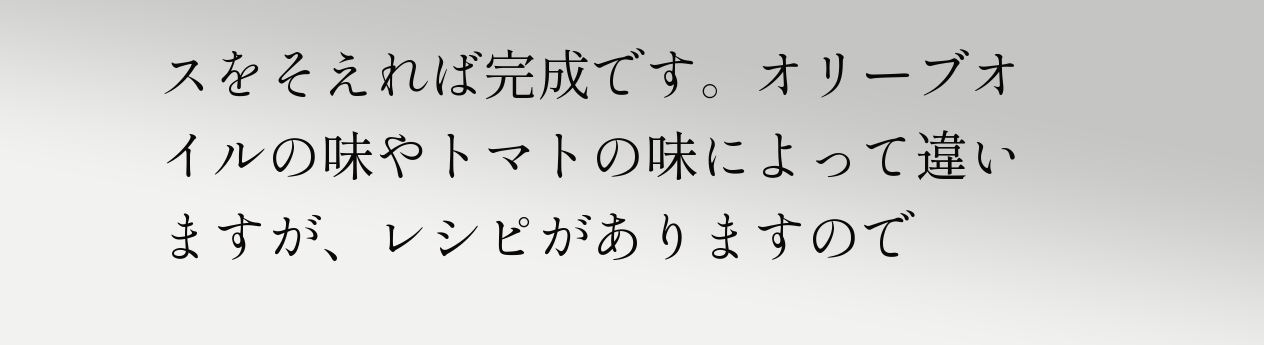スをそえれば完成です。オリーブオイルの味やトマトの味によって違いますが、レシピがありますので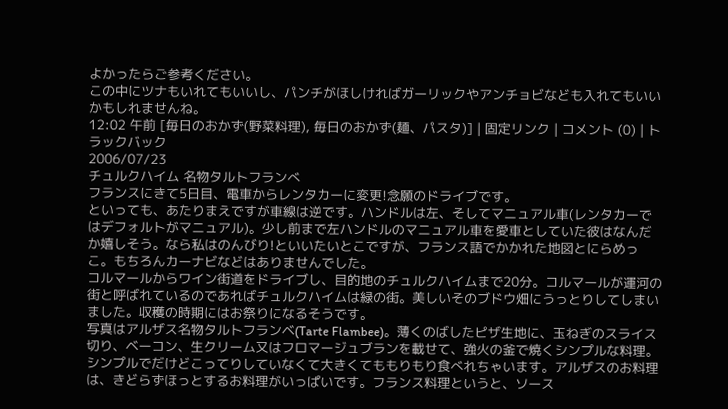よかったらご参考ください。
この中にツナもいれてもいいし、パンチがほしければガーリックやアンチョビなども入れてもいいかもしれませんね。
12:02 午前 [毎日のおかず(野菜料理), 毎日のおかず(麺、パスタ)] | 固定リンク | コメント (0) | トラックバック
2006/07/23
チュルクハイム 名物タルトフランべ
フランスにきて5日目、電車からレンタカーに変更!念願のドライブです。
といっても、あたりまえですが車線は逆です。ハンドルは左、そしてマニュアル車(レンタカーではデフォルトがマニュアル)。少し前まで左ハンドルのマニュアル車を愛車としていた彼はなんだか嬉しそう。なら私はのんびり!といいたいとこですが、フランス語でかかれた地図とにらめっこ。もちろんカーナビなどはありませんでした。
コルマールからワイン街道をドライブし、目的地のチュルクハイムまで20分。コルマールが運河の街と呼ばれているのであればチュルクハイムは緑の街。美しいそのブドウ畑にうっとりしてしまいました。収穫の時期にはお祭りになるそうです。
写真はアルザス名物タルトフランベ(Tarte Flambee)。薄くのばしたピザ生地に、玉ねぎのスライス切り、ベーコン、生クリーム又はフロマージュブランを載せて、強火の釜で焼くシンプルな料理。シンプルでだけどこってりしていなくて大きくてももりもり食べれちゃいます。アルザスのお料理は、きどらずほっとするお料理がいっぱいです。フランス料理というと、ソース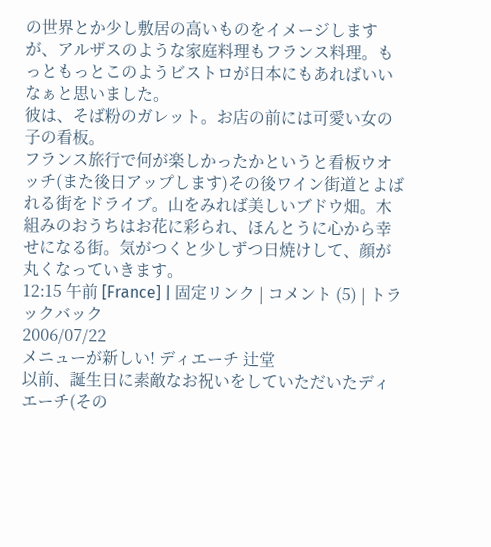の世界とか少し敷居の高いものをイメージしますが、アルザスのような家庭料理もフランス料理。もっともっとこのようビストロが日本にもあればいいなぁと思いました。
彼は、そば粉のガレット。お店の前には可愛い女の子の看板。
フランス旅行で何が楽しかったかというと看板ウオッチ(また後日アップします)その後ワイン街道とよばれる街をドライブ。山をみれば美しいブドウ畑。木組みのおうちはお花に彩られ、ほんとうに心から幸せになる街。気がつくと少しずつ日焼けして、顔が丸くなっていきます。
12:15 午前 [France] | 固定リンク | コメント (5) | トラックバック
2006/07/22
メニューが新しい! ディエーチ 辻堂
以前、誕生日に素敵なお祝いをしていただいたディエーチ(その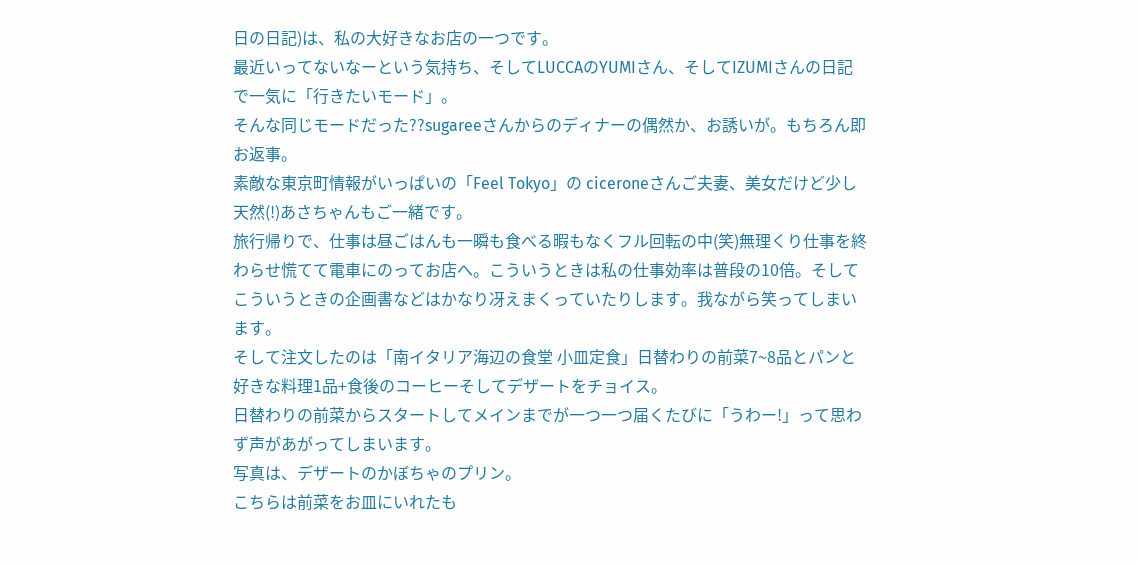日の日記)は、私の大好きなお店の一つです。
最近いってないなーという気持ち、そしてLUCCAのYUMIさん、そしてIZUMIさんの日記で一気に「行きたいモード」。
そんな同じモードだった??sugareeさんからのディナーの偶然か、お誘いが。もちろん即お返事。
素敵な東京町情報がいっぱいの「Feel Tokyo」の ciceroneさんご夫妻、美女だけど少し天然(!)あさちゃんもご一緒です。
旅行帰りで、仕事は昼ごはんも一瞬も食べる暇もなくフル回転の中(笑)無理くり仕事を終わらせ慌てて電車にのってお店へ。こういうときは私の仕事効率は普段の10倍。そしてこういうときの企画書などはかなり冴えまくっていたりします。我ながら笑ってしまいます。
そして注文したのは「南イタリア海辺の食堂 小皿定食」日替わりの前菜7~8品とパンと好きな料理1品+食後のコーヒーそしてデザートをチョイス。
日替わりの前菜からスタートしてメインまでが一つ一つ届くたびに「うわー!」って思わず声があがってしまいます。
写真は、デザートのかぼちゃのプリン。
こちらは前菜をお皿にいれたも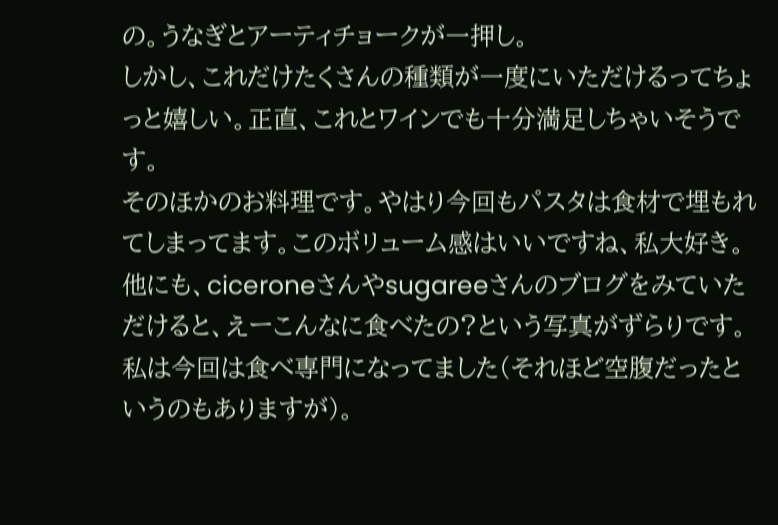の。うなぎとアーティチョークが一押し。
しかし、これだけたくさんの種類が一度にいただけるってちょっと嬉しい。正直、これとワインでも十分満足しちゃいそうです。
そのほかのお料理です。やはり今回もパスタは食材で埋もれてしまってます。このボリューム感はいいですね、私大好き。他にも、ciceroneさんやsugareeさんのブログをみていただけると、えーこんなに食べたの?という写真がずらりです。私は今回は食べ専門になってました(それほど空腹だったというのもありますが)。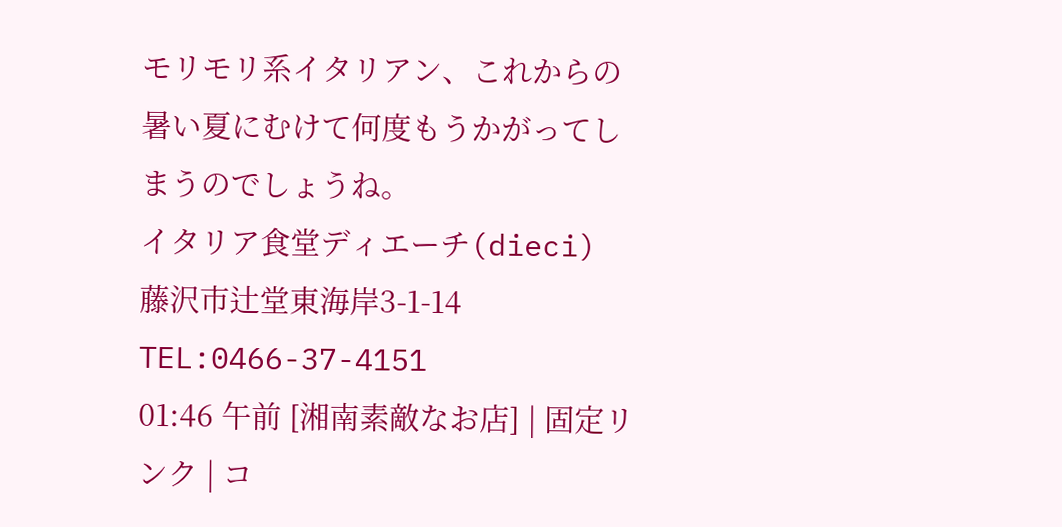モリモリ系イタリアン、これからの暑い夏にむけて何度もうかがってしまうのでしょうね。
イタリア食堂ディエーチ(dieci)
藤沢市辻堂東海岸3-1-14
TEL:0466-37-4151
01:46 午前 [湘南素敵なお店] | 固定リンク | コ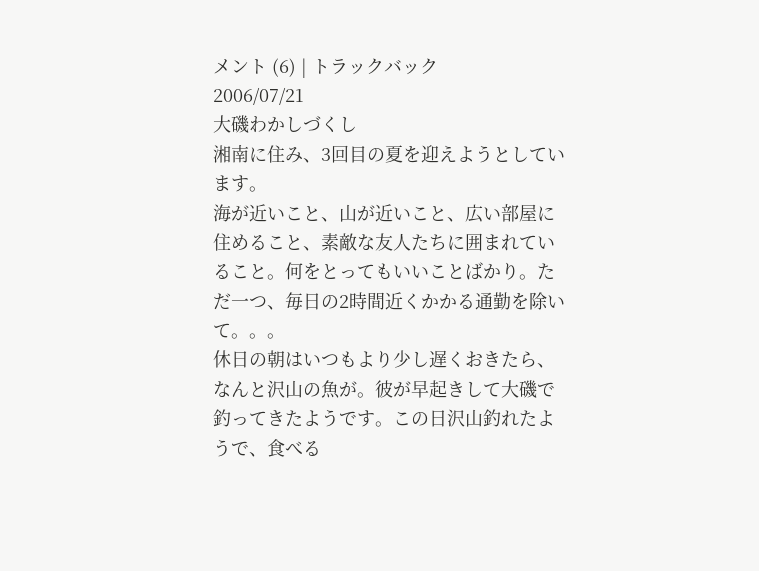メント (6) | トラックバック
2006/07/21
大磯わかしづくし
湘南に住み、3回目の夏を迎えようとしています。
海が近いこと、山が近いこと、広い部屋に住めること、素敵な友人たちに囲まれていること。何をとってもいいことばかり。ただ一つ、毎日の2時間近くかかる通勤を除いて。。。
休日の朝はいつもより少し遅くおきたら、なんと沢山の魚が。彼が早起きして大磯で釣ってきたようです。この日沢山釣れたようで、食べる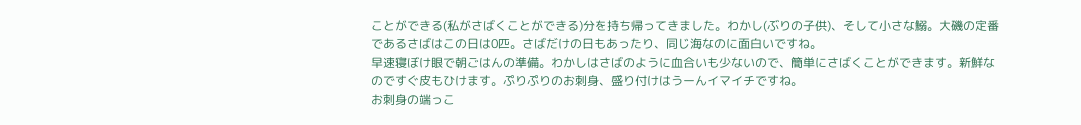ことができる(私がさばくことができる)分を持ち帰ってきました。わかし(ぶりの子供)、そして小さな鰯。大磯の定番であるさばはこの日は0匹。さばだけの日もあったり、同じ海なのに面白いですね。
早速寝ぼけ眼で朝ごはんの準備。わかしはさばのように血合いも少ないので、簡単にさばくことができます。新鮮なのですぐ皮もひけます。ぷりぷりのお刺身、盛り付けはうーんイマイチですね。
お刺身の端っこ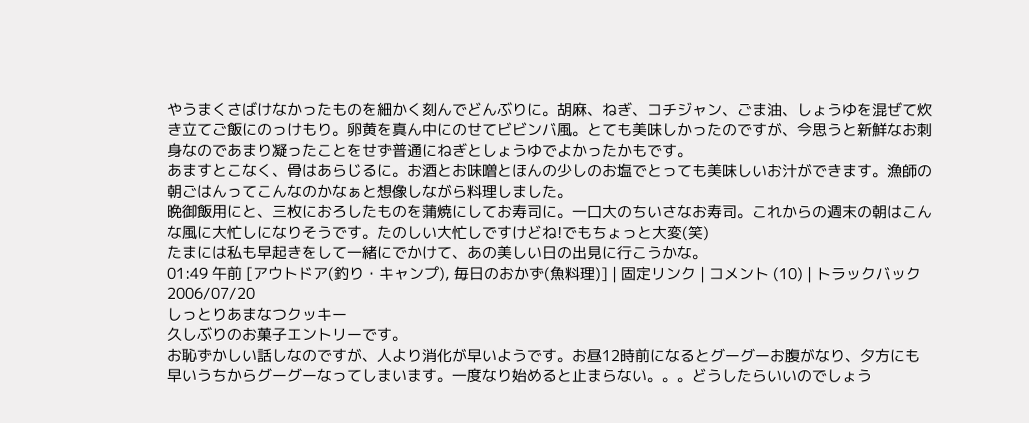やうまくさばけなかったものを細かく刻んでどんぶりに。胡麻、ねぎ、コチジャン、ごま油、しょうゆを混ぜて炊き立てご飯にのっけもり。卵黄を真ん中にのせてビビンバ風。とても美味しかったのですが、今思うと新鮮なお刺身なのであまり凝ったことをせず普通にねぎとしょうゆでよかったかもです。
あますとこなく、骨はあらじるに。お酒とお味噌とほんの少しのお塩でとっても美味しいお汁ができます。漁師の朝ごはんってこんなのかなぁと想像しながら料理しました。
晩御飯用にと、三枚におろしたものを蒲焼にしてお寿司に。一口大のちいさなお寿司。これからの週末の朝はこんな風に大忙しになりそうです。たのしい大忙しですけどね!でもちょっと大変(笑)
たまには私も早起きをして一緒にでかけて、あの美しい日の出見に行こうかな。
01:49 午前 [アウトドア(釣り・キャンプ), 毎日のおかず(魚料理)] | 固定リンク | コメント (10) | トラックバック
2006/07/20
しっとりあまなつクッキー
久しぶりのお菓子エントリーです。
お恥ずかしい話しなのですが、人より消化が早いようです。お昼12時前になるとグーグーお腹がなり、夕方にも早いうちからグーグーなってしまいます。一度なり始めると止まらない。。。どうしたらいいのでしょう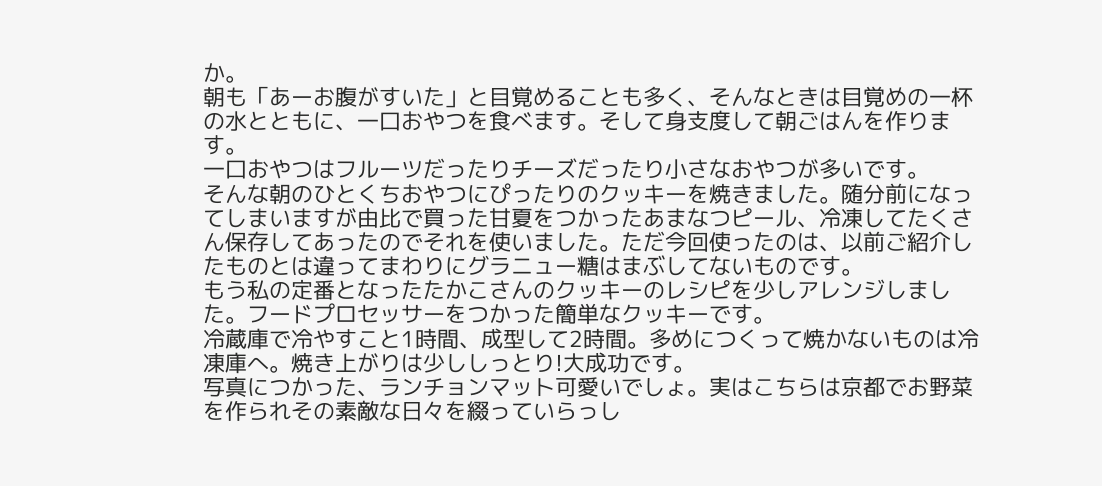か。
朝も「あーお腹がすいた」と目覚めることも多く、そんなときは目覚めの一杯の水とともに、一口おやつを食べます。そして身支度して朝ごはんを作ります。
一口おやつはフルーツだったりチーズだったり小さなおやつが多いです。
そんな朝のひとくちおやつにぴったりのクッキーを焼きました。随分前になってしまいますが由比で買った甘夏をつかったあまなつピール、冷凍してたくさん保存してあったのでそれを使いました。ただ今回使ったのは、以前ご紹介したものとは違ってまわりにグラニュー糖はまぶしてないものです。
もう私の定番となったたかこさんのクッキーのレシピを少しアレンジしました。フードプロセッサーをつかった簡単なクッキーです。
冷蔵庫で冷やすこと1時間、成型して2時間。多めにつくって焼かないものは冷凍庫へ。焼き上がりは少ししっとり!大成功です。
写真につかった、ランチョンマット可愛いでしょ。実はこちらは京都でお野菜を作られその素敵な日々を綴っていらっし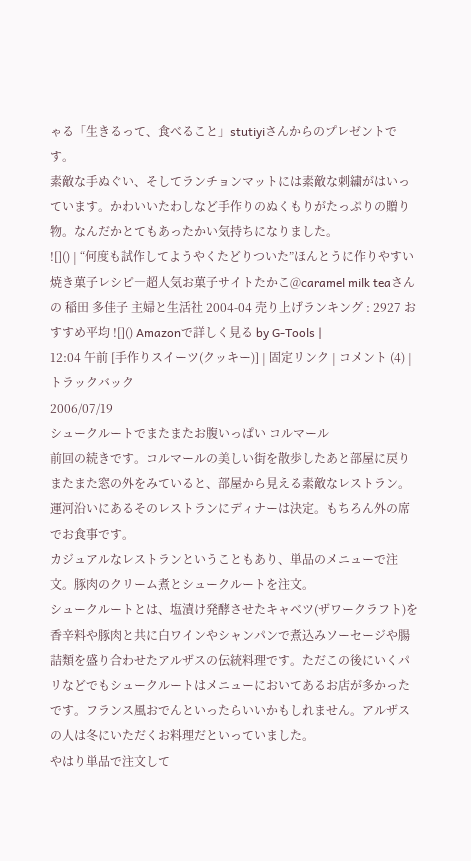ゃる「生きるって、食べること」stutiyiさんからのプレゼントです。
素敵な手ぬぐい、そしてランチョンマットには素敵な刺繍がはいっています。かわいいたわしなど手作りのぬくもりがたっぷりの贈り物。なんだかとてもあったかい気持ちになりました。
![]() | “何度も試作してようやくたどりついた”ほんとうに作りやすい焼き菓子レシピ―超人気お菓子サイトたかこ@caramel milk teaさんの 稲田 多佳子 主婦と生活社 2004-04 売り上げランキング : 2927 おすすめ平均 ![]() Amazonで詳しく見る by G-Tools |
12:04 午前 [手作りスイーツ(クッキー)] | 固定リンク | コメント (4) | トラックバック
2006/07/19
シュークルートでまたまたお腹いっぱい コルマール
前回の続きです。コルマールの美しい街を散歩したあと部屋に戻りまたまた窓の外をみていると、部屋から見える素敵なレストラン。運河沿いにあるそのレストランにディナーは決定。もちろん外の席でお食事です。
カジュアルなレストランということもあり、単品のメニューで注文。豚肉のクリーム煮とシュークルートを注文。
シュークルートとは、塩漬け発酵させたキャベツ(ザワークラフト)を香辛料や豚肉と共に白ワインやシャンパンで煮込みソーセージや腸詰類を盛り合わせたアルザスの伝統料理です。ただこの後にいくパリなどでもシュークルートはメニューにおいてあるお店が多かったです。フランス風おでんといったらいいかもしれません。アルザスの人は冬にいただくお料理だといっていました。
やはり単品で注文して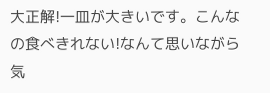大正解!一皿が大きいです。こんなの食べきれない!なんて思いながら気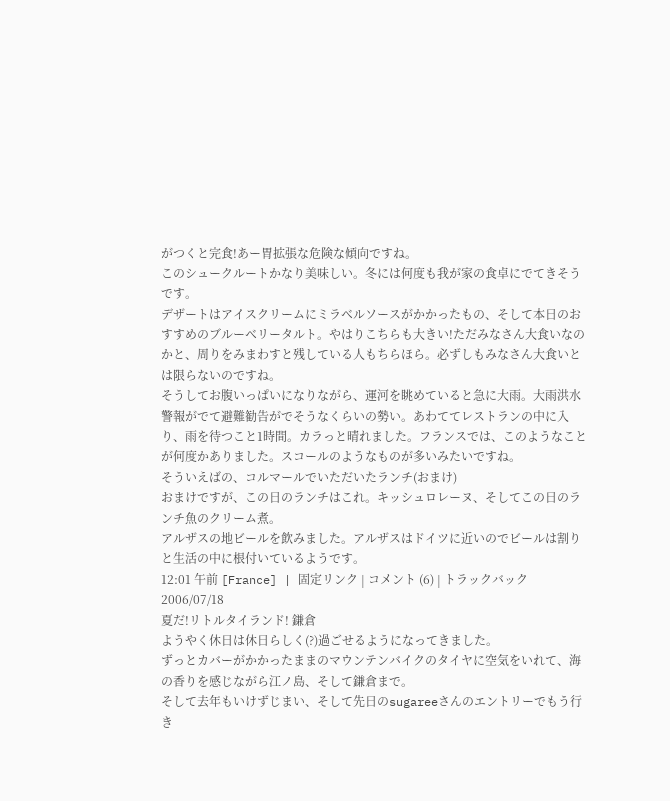がつくと完食!あー胃拡張な危険な傾向ですね。
このシュークルートかなり美味しい。冬には何度も我が家の食卓にでてきそうです。
デザートはアイスクリームにミラベルソースがかかったもの、そして本日のおすすめのブルーベリータルト。やはりこちらも大きい!ただみなさん大食いなのかと、周りをみまわすと残している人もちらほら。必ずしもみなさん大食いとは限らないのですね。
そうしてお腹いっぱいになりながら、運河を眺めていると急に大雨。大雨洪水警報がでて避難勧告がでそうなくらいの勢い。あわててレストランの中に入り、雨を待つこと1時間。カラっと晴れました。フランスでは、このようなことが何度かありました。スコールのようなものが多いみたいですね。
そういえばの、コルマールでいただいたランチ(おまけ)
おまけですが、この日のランチはこれ。キッシュロレーヌ、そしてこの日のランチ魚のクリーム煮。
アルザスの地ビールを飲みました。アルザスはドイツに近いのでビールは割りと生活の中に根付いているようです。
12:01 午前 [France] | 固定リンク | コメント (6) | トラックバック
2006/07/18
夏だ!リトルタイランド! 鎌倉
ようやく休日は休日らしく(?)過ごせるようになってきました。
ずっとカバーがかかったままのマウンテンバイクのタイヤに空気をいれて、海の香りを感じながら江ノ島、そして鎌倉まで。
そして去年もいけずじまい、そして先日のsugareeさんのエントリーでもう行き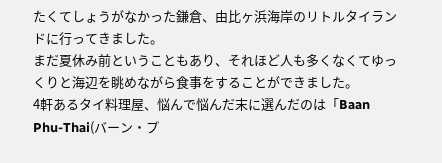たくてしょうがなかった鎌倉、由比ヶ浜海岸のリトルタイランドに行ってきました。
まだ夏休み前ということもあり、それほど人も多くなくてゆっくりと海辺を眺めながら食事をすることができました。
4軒あるタイ料理屋、悩んで悩んだ末に選んだのは「Baan Phu-Thai(バーン・プ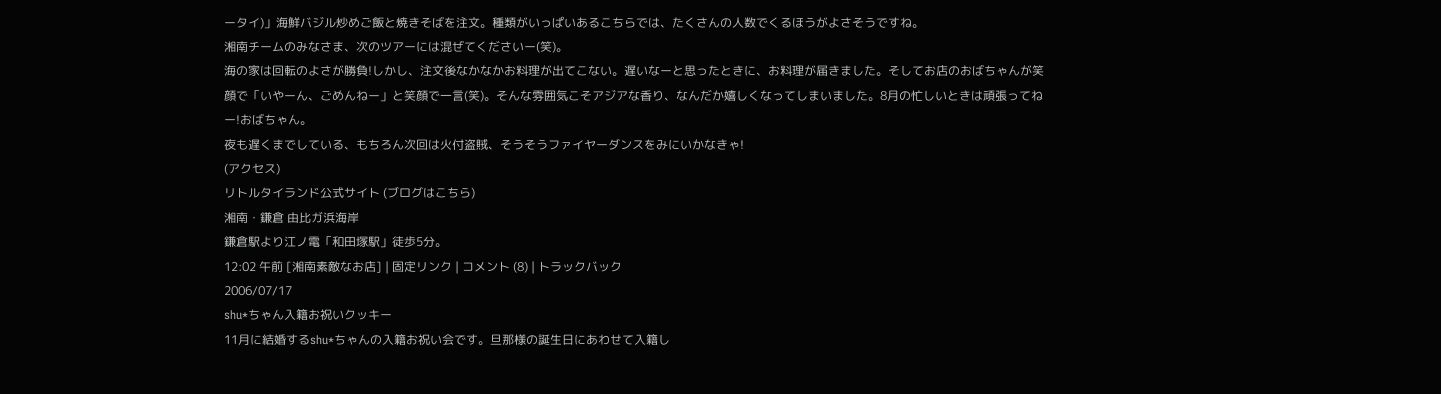ータイ)」海鮮バジル炒めご飯と焼きそばを注文。種類がいっぱいあるこちらでは、たくさんの人数でくるほうがよさそうですね。
湘南チームのみなさま、次のツアーには混ぜてくださいー(笑)。
海の家は回転のよさが勝負!しかし、注文後なかなかお料理が出てこない。遅いなーと思ったときに、お料理が届きました。そしてお店のおばちゃんが笑顔で「いやーん、ごめんねー」と笑顔で一言(笑)。そんな雰囲気こそアジアな香り、なんだか嬉しくなってしまいました。8月の忙しいときは頑張ってねー!おばちゃん。
夜も遅くまでしている、もちろん次回は火付盗賊、そうそうファイヤーダンスをみにいかなきゃ!
(アクセス)
リトルタイランド公式サイト (ブログはこちら)
湘南・鎌倉 由比ガ浜海岸
鎌倉駅より江ノ電「和田塚駅」徒歩5分。
12:02 午前 [湘南素敵なお店] | 固定リンク | コメント (8) | トラックバック
2006/07/17
shu*ちゃん入籍お祝いクッキー
11月に結婚するshu*ちゃんの入籍お祝い会です。旦那様の誕生日にあわせて入籍し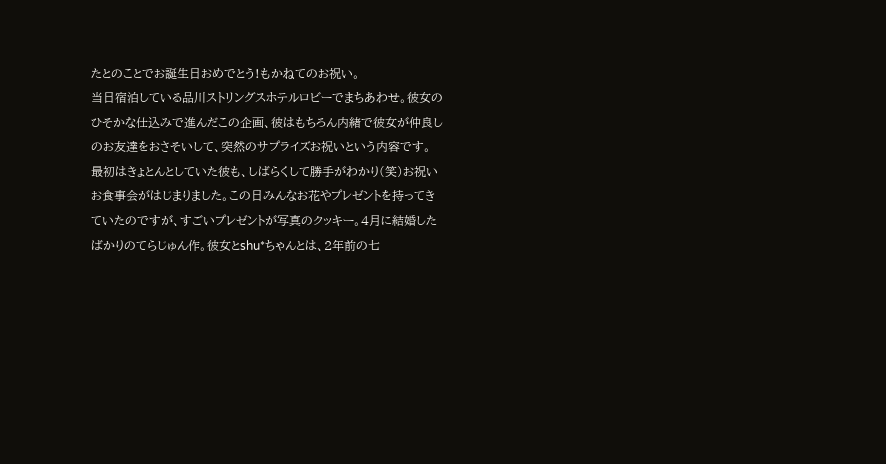たとのことでお誕生日おめでとう!もかねてのお祝い。
当日宿泊している品川ストリングスホテルロビーでまちあわせ。彼女のひそかな仕込みで進んだこの企画、彼はもちろん内緒で彼女が仲良しのお友達をおさそいして、突然のサプライズお祝いという内容です。
最初はきょとんとしていた彼も、しばらくして勝手がわかり(笑)お祝いお食事会がはじまりました。この日みんなお花やプレゼントを持ってきていたのですが、すごいプレゼントが写真のクッキー。4月に結婚したばかりのてらじゅん作。彼女とshu*ちゃんとは、2年前の七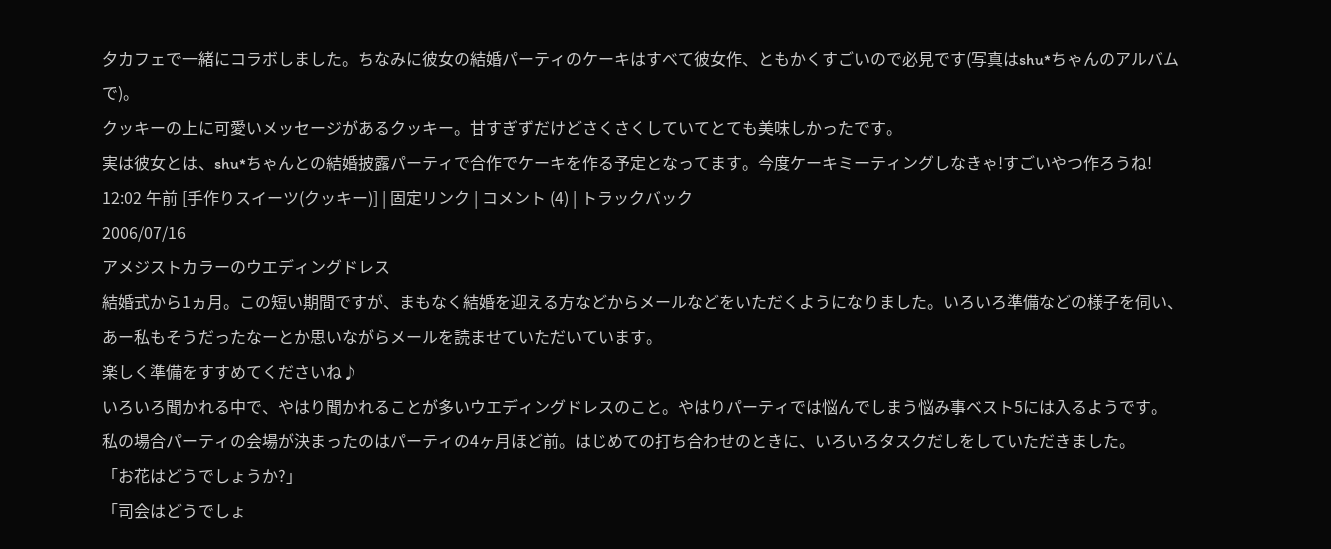夕カフェで一緒にコラボしました。ちなみに彼女の結婚パーティのケーキはすべて彼女作、ともかくすごいので必見です(写真はshu*ちゃんのアルバムで)。
クッキーの上に可愛いメッセージがあるクッキー。甘すぎずだけどさくさくしていてとても美味しかったです。
実は彼女とは、shu*ちゃんとの結婚披露パーティで合作でケーキを作る予定となってます。今度ケーキミーティングしなきゃ!すごいやつ作ろうね!
12:02 午前 [手作りスイーツ(クッキー)] | 固定リンク | コメント (4) | トラックバック
2006/07/16
アメジストカラーのウエディングドレス
結婚式から1ヵ月。この短い期間ですが、まもなく結婚を迎える方などからメールなどをいただくようになりました。いろいろ準備などの様子を伺い、あー私もそうだったなーとか思いながらメールを読ませていただいています。
楽しく準備をすすめてくださいね♪
いろいろ聞かれる中で、やはり聞かれることが多いウエディングドレスのこと。やはりパーティでは悩んでしまう悩み事ベスト5には入るようです。
私の場合パーティの会場が決まったのはパーティの4ヶ月ほど前。はじめての打ち合わせのときに、いろいろタスクだしをしていただきました。
「お花はどうでしょうか?」
「司会はどうでしょ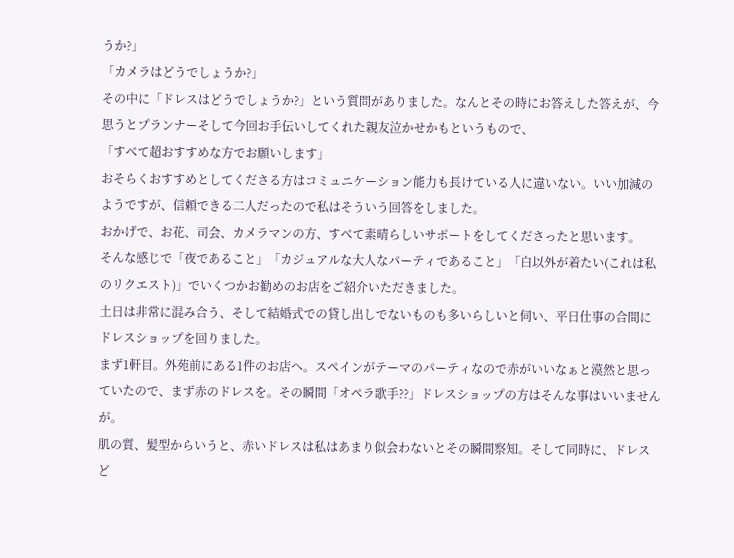うか?」
「カメラはどうでしょうか?」
その中に「ドレスはどうでしょうか?」という質問がありました。なんとその時にお答えした答えが、今思うとプランナーそして今回お手伝いしてくれた親友泣かせかもというもので、
「すべて超おすすめな方でお願いします」
おそらくおすすめとしてくださる方はコミュニケーション能力も長けている人に違いない。いい加減のようですが、信頼できる二人だったので私はそういう回答をしました。
おかげで、お花、司会、カメラマンの方、すべて素晴らしいサポートをしてくださったと思います。
そんな感じで「夜であること」「カジュアルな大人なパーティであること」「白以外が着たい(これは私のリクエスト)」でいくつかお勧めのお店をご紹介いただきました。
土日は非常に混み合う、そして結婚式での貸し出しでないものも多いらしいと伺い、平日仕事の合間にドレスショップを回りました。
まず1軒目。外苑前にある1件のお店へ。スペインがテーマのパーティなので赤がいいなぁと漠然と思っていたので、まず赤のドレスを。その瞬間「オペラ歌手??」ドレスショップの方はそんな事はいいませんが。
肌の質、髪型からいうと、赤いドレスは私はあまり似会わないとその瞬間察知。そして同時に、ドレスど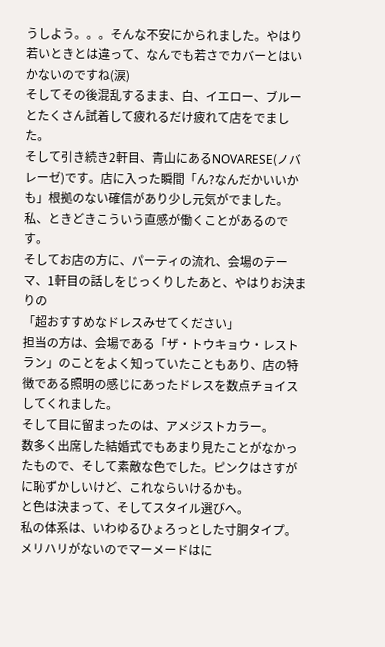うしよう。。。そんな不安にかられました。やはり若いときとは違って、なんでも若さでカバーとはいかないのですね(涙)
そしてその後混乱するまま、白、イエロー、ブルーとたくさん試着して疲れるだけ疲れて店をでました。
そして引き続き2軒目、青山にあるNOVARESE(ノバレーゼ)です。店に入った瞬間「ん?なんだかいいかも」根拠のない確信があり少し元気がでました。私、ときどきこういう直感が働くことがあるのです。
そしてお店の方に、パーティの流れ、会場のテーマ、1軒目の話しをじっくりしたあと、やはりお決まりの
「超おすすめなドレスみせてください」
担当の方は、会場である「ザ・トウキョウ・レストラン」のことをよく知っていたこともあり、店の特徴である照明の感じにあったドレスを数点チョイスしてくれました。
そして目に留まったのは、アメジストカラー。
数多く出席した結婚式でもあまり見たことがなかったもので、そして素敵な色でした。ピンクはさすがに恥ずかしいけど、これならいけるかも。
と色は決まって、そしてスタイル選びへ。
私の体系は、いわゆるひょろっとした寸胴タイプ。メリハリがないのでマーメードはに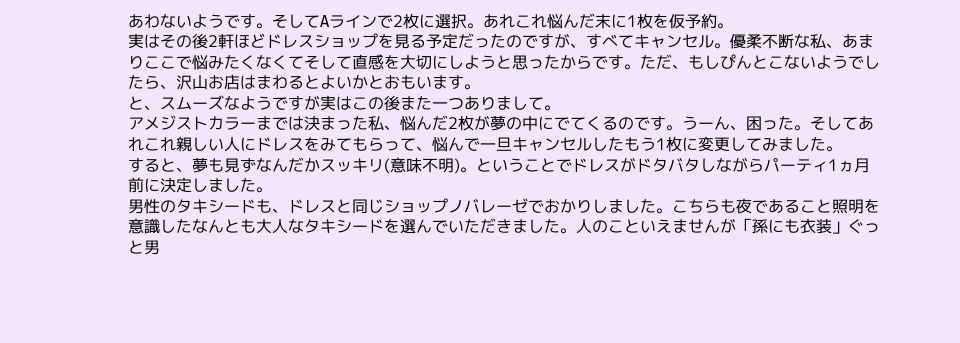あわないようです。そしてAラインで2枚に選択。あれこれ悩んだ末に1枚を仮予約。
実はその後2軒ほどドレスショップを見る予定だったのですが、すべてキャンセル。優柔不断な私、あまりここで悩みたくなくてそして直感を大切にしようと思ったからです。ただ、もしぴんとこないようでしたら、沢山お店はまわるとよいかとおもいます。
と、スムーズなようですが実はこの後また一つありまして。
アメジストカラーまでは決まった私、悩んだ2枚が夢の中にでてくるのです。うーん、困った。そしてあれこれ親しい人にドレスをみてもらって、悩んで一旦キャンセルしたもう1枚に変更してみました。
すると、夢も見ずなんだかスッキリ(意味不明)。ということでドレスがドタバタしながらパーティ1ヵ月前に決定しました。
男性のタキシードも、ドレスと同じショップノバレーゼでおかりしました。こちらも夜であること照明を意識したなんとも大人なタキシードを選んでいただきました。人のこといえませんが「孫にも衣装」ぐっと男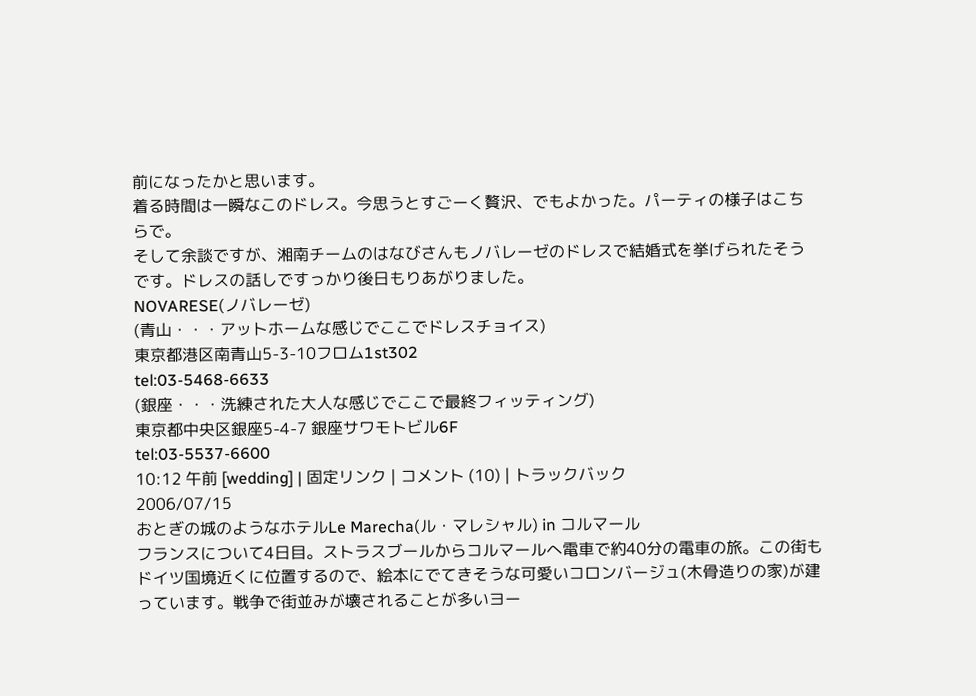前になったかと思います。
着る時間は一瞬なこのドレス。今思うとすごーく贅沢、でもよかった。パーティの様子はこちらで。
そして余談ですが、湘南チームのはなびさんもノバレーゼのドレスで結婚式を挙げられたそうです。ドレスの話しですっかり後日もりあがりました。
NOVARESE(ノバレーゼ)
(青山・・・アットホームな感じでここでドレスチョイス)
東京都港区南青山5-3-10フロム1st302
tel:03-5468-6633
(銀座・・・洗練された大人な感じでここで最終フィッティング)
東京都中央区銀座5-4-7 銀座サワモトビル6F
tel:03-5537-6600
10:12 午前 [wedding] | 固定リンク | コメント (10) | トラックバック
2006/07/15
おとぎの城のようなホテルLe Marecha(ル・マレシャル) in コルマール
フランスについて4日目。ストラスブールからコルマールへ電車で約40分の電車の旅。この街もドイツ国境近くに位置するので、絵本にでてきそうな可愛いコロンバージュ(木骨造りの家)が建っています。戦争で街並みが壊されることが多いヨー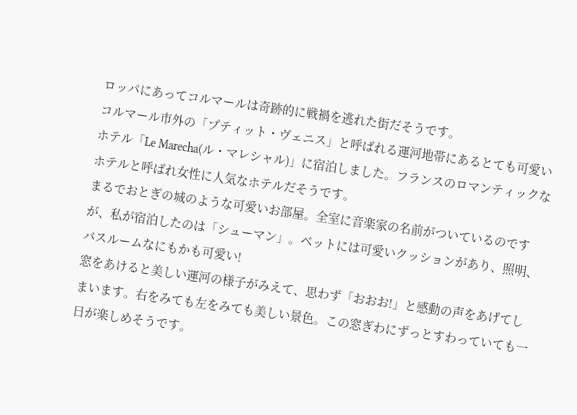ロッパにあってコルマールは奇跡的に戦禍を逃れた街だそうです。
コルマール市外の「プティット・ヴェニス」と呼ばれる運河地帯にあるとても可愛いホテル「Le Marecha(ル・マレシャル)」に宿泊しました。フランスのロマンティックなホテルと呼ばれ女性に人気なホテルだそうです。
まるでおとぎの城のような可愛いお部屋。全室に音楽家の名前がついているのですが、私が宿泊したのは「シューマン」。ベットには可愛いクッションがあり、照明、バスルームなにもかも可愛い!
窓をあけると美しい運河の様子がみえて、思わず「おおお!」と感動の声をあげてしまいます。右をみても左をみても美しい景色。この窓ぎわにずっとすわっていても一日が楽しめそうです。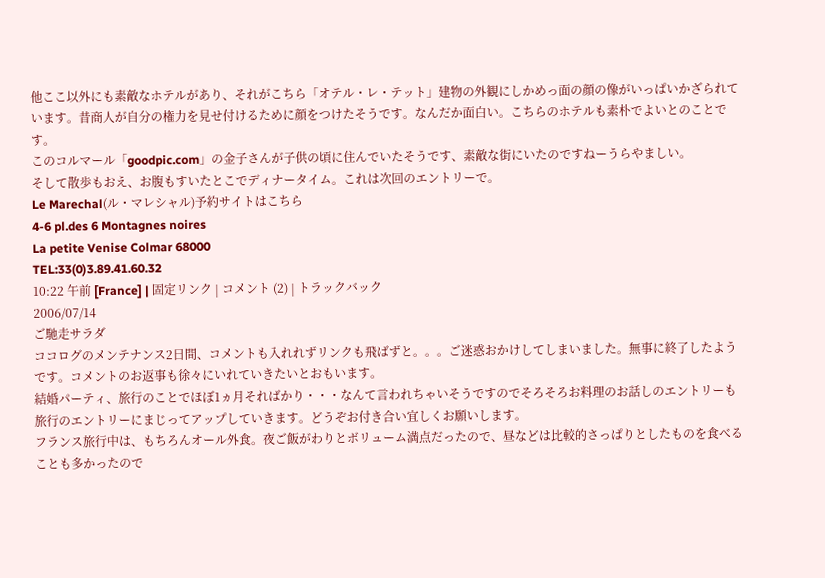他ここ以外にも素敵なホテルがあり、それがこちら「オテル・レ・テット」建物の外観にしかめっ面の顔の像がいっぱいかざられています。昔商人が自分の権力を見せ付けるために顔をつけたそうです。なんだか面白い。こちらのホテルも素朴でよいとのことです。
このコルマール「goodpic.com」の金子さんが子供の頃に住んでいたそうです、素敵な街にいたのですねーうらやましい。
そして散歩もおえ、お腹もすいたとこでディナータイム。これは次回のエントリーで。
Le Marechal(ル・マレシャル)予約サイトはこちら
4-6 pl.des 6 Montagnes noires
La petite Venise Colmar 68000
TEL:33(0)3.89.41.60.32
10:22 午前 [France] | 固定リンク | コメント (2) | トラックバック
2006/07/14
ご馳走サラダ
ココログのメンテナンス2日間、コメントも入れれずリンクも飛ばずと。。。ご迷惑おかけしてしまいました。無事に終了したようです。コメントのお返事も徐々にいれていきたいとおもいます。
結婚パーティ、旅行のことでほぼ1ヵ月そればかり・・・なんて言われちゃいそうですのでそろそろお料理のお話しのエントリーも旅行のエントリーにまじってアップしていきます。どうぞお付き合い宜しくお願いします。
フランス旅行中は、もちろんオール外食。夜ご飯がわりとボリューム満点だったので、昼などは比較的さっぱりとしたものを食べることも多かったので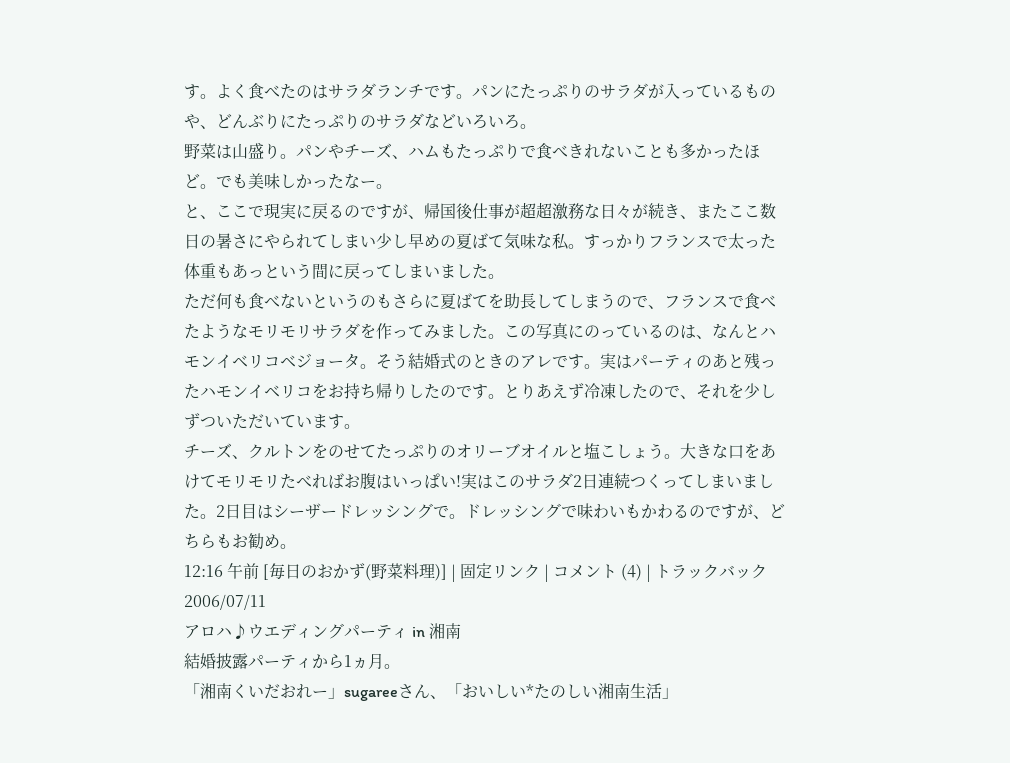す。よく食べたのはサラダランチです。パンにたっぷりのサラダが入っているものや、どんぶりにたっぷりのサラダなどいろいろ。
野菜は山盛り。パンやチーズ、ハムもたっぷりで食べきれないことも多かったほど。でも美味しかったなー。
と、ここで現実に戻るのですが、帰国後仕事が超超激務な日々が続き、またここ数日の暑さにやられてしまい少し早めの夏ばて気味な私。すっかりフランスで太った体重もあっという間に戻ってしまいました。
ただ何も食べないというのもさらに夏ばてを助長してしまうので、フランスで食べたようなモリモリサラダを作ってみました。この写真にのっているのは、なんとハモンイベリコベジョータ。そう結婚式のときのアレです。実はパーティのあと残ったハモンイベリコをお持ち帰りしたのです。とりあえず冷凍したので、それを少しずついただいています。
チーズ、クルトンをのせてたっぷりのオリーブオイルと塩こしょう。大きな口をあけてモリモリたべればお腹はいっぱい!実はこのサラダ2日連続つくってしまいました。2日目はシーザードレッシングで。ドレッシングで味わいもかわるのですが、どちらもお勧め。
12:16 午前 [毎日のおかず(野菜料理)] | 固定リンク | コメント (4) | トラックバック
2006/07/11
アロハ♪ウエディングパーティ in 湘南
結婚披露パーティから1ヵ月。
「湘南くいだおれー」sugareeさん、「おいしい*たのしい湘南生活」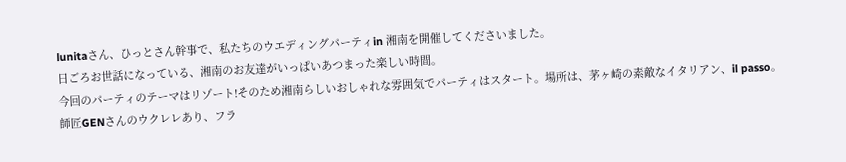lunitaさん、ひっとさん幹事で、私たちのウエディングパーティin 湘南を開催してくださいました。
日ごろお世話になっている、湘南のお友達がいっぱいあつまった楽しい時間。
今回のパーティのテーマはリゾート!そのため湘南らしいおしゃれな雰囲気でパーティはスタート。場所は、茅ヶ崎の素敵なイタリアン、il passo。
師匠GENさんのウクレレあり、フラ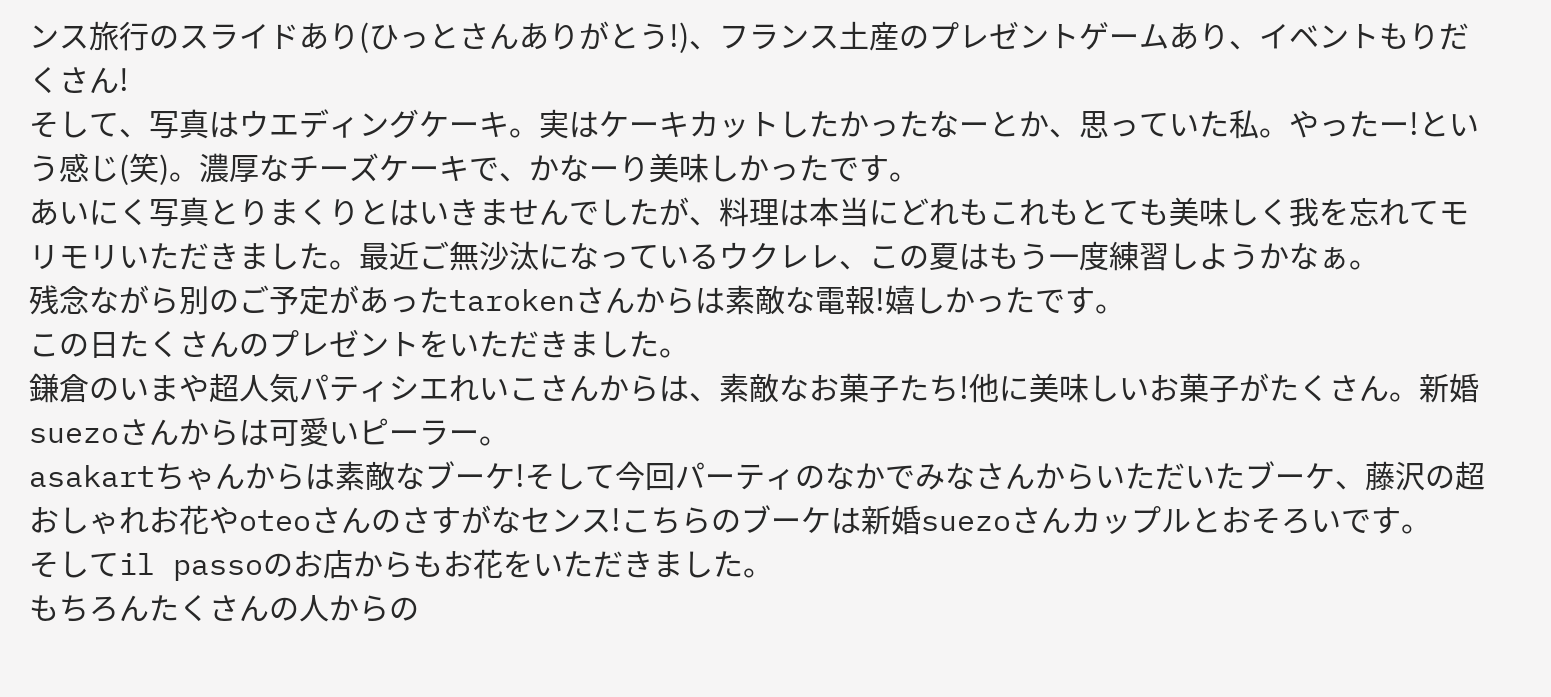ンス旅行のスライドあり(ひっとさんありがとう!)、フランス土産のプレゼントゲームあり、イベントもりだくさん!
そして、写真はウエディングケーキ。実はケーキカットしたかったなーとか、思っていた私。やったー!という感じ(笑)。濃厚なチーズケーキで、かなーり美味しかったです。
あいにく写真とりまくりとはいきませんでしたが、料理は本当にどれもこれもとても美味しく我を忘れてモリモリいただきました。最近ご無沙汰になっているウクレレ、この夏はもう一度練習しようかなぁ。
残念ながら別のご予定があったtarokenさんからは素敵な電報!嬉しかったです。
この日たくさんのプレゼントをいただきました。
鎌倉のいまや超人気パティシエれいこさんからは、素敵なお菓子たち!他に美味しいお菓子がたくさん。新婚suezoさんからは可愛いピーラー。
asakartちゃんからは素敵なブーケ!そして今回パーティのなかでみなさんからいただいたブーケ、藤沢の超おしゃれお花やoteoさんのさすがなセンス!こちらのブーケは新婚suezoさんカップルとおそろいです。
そしてil passoのお店からもお花をいただきました。
もちろんたくさんの人からの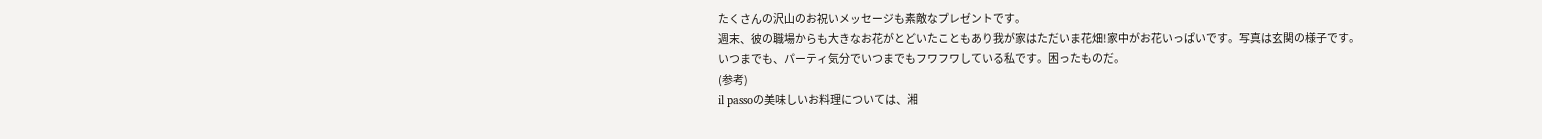たくさんの沢山のお祝いメッセージも素敵なプレゼントです。
週末、彼の職場からも大きなお花がとどいたこともあり我が家はただいま花畑!家中がお花いっぱいです。写真は玄関の様子です。
いつまでも、パーティ気分でいつまでもフワフワしている私です。困ったものだ。
(参考)
il passoの美味しいお料理については、湘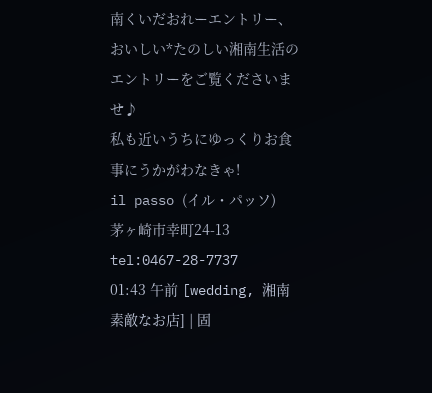南くいだおれーエントリー、おいしい*たのしい湘南生活のエントリーをご覧くださいませ♪
私も近いうちにゆっくりお食事にうかがわなきゃ!
il passo (イル・パッソ)
茅ヶ崎市幸町24-13
tel:0467-28-7737
01:43 午前 [wedding, 湘南素敵なお店] | 固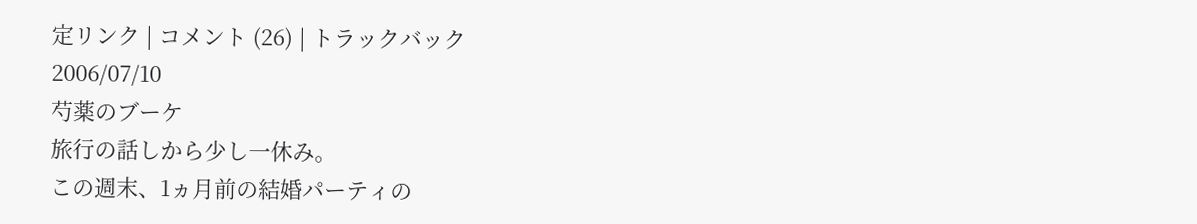定リンク | コメント (26) | トラックバック
2006/07/10
芍薬のブーケ
旅行の話しから少し一休み。
この週末、1ヵ月前の結婚パーティの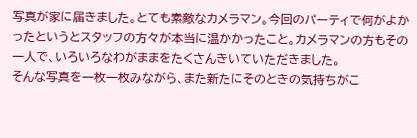写真が家に届きました。とても素敵なカメラマン。今回のパーティで何がよかったというとスタッフの方々が本当に温かかったこと。カメラマンの方もその一人で、いろいろなわがままをたくさんきいていただきました。
そんな写真を一枚一枚みながら、また新たにそのときの気持ちがこ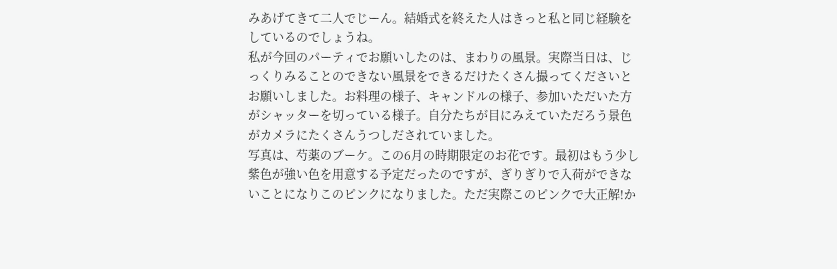みあげてきて二人でじーん。結婚式を終えた人はきっと私と同じ経験をしているのでしょうね。
私が今回のパーティでお願いしたのは、まわりの風景。実際当日は、じっくりみることのできない風景をできるだけたくさん撮ってくださいとお願いしました。お料理の様子、キャンドルの様子、参加いただいた方がシャッターを切っている様子。自分たちが目にみえていただろう景色がカメラにたくさんうつしだされていました。
写真は、芍薬のブーケ。この6月の時期限定のお花です。最初はもう少し紫色が強い色を用意する予定だったのですが、ぎりぎりで入荷ができないことになりこのピンクになりました。ただ実際このピンクで大正解!か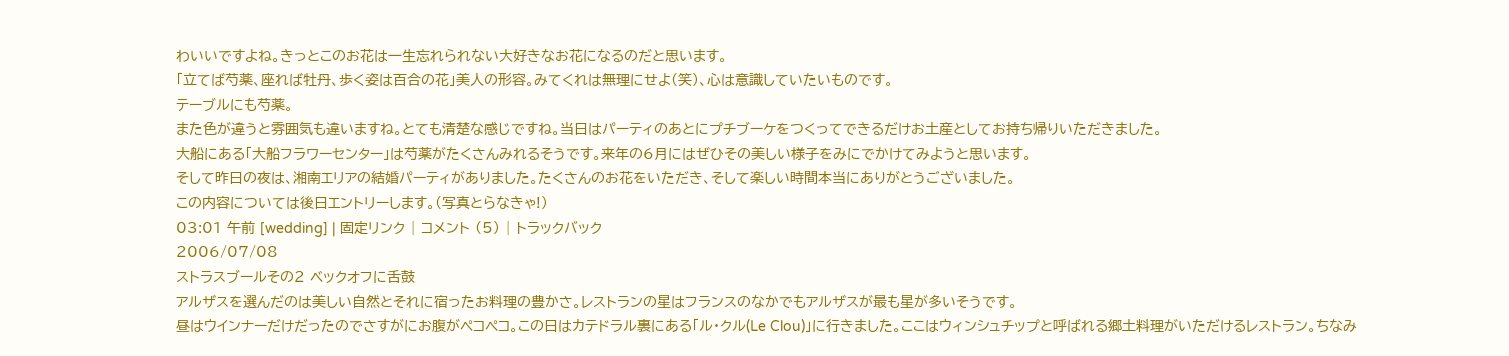わいいですよね。きっとこのお花は一生忘れられない大好きなお花になるのだと思います。
「立てば芍薬、座れば牡丹、歩く姿は百合の花」美人の形容。みてくれは無理にせよ(笑)、心は意識していたいものです。
テーブルにも芍薬。
また色が違うと雰囲気も違いますね。とても清楚な感じですね。当日はパーティのあとにプチブーケをつくってできるだけお土産としてお持ち帰りいただきました。
大船にある「大船フラワーセンター」は芍薬がたくさんみれるそうです。来年の6月にはぜひその美しい様子をみにでかけてみようと思います。
そして昨日の夜は、湘南エリアの結婚パーティがありました。たくさんのお花をいただき、そして楽しい時間本当にありがとうございました。
この内容については後日エントリーします。(写真とらなきゃ!)
03:01 午前 [wedding] | 固定リンク | コメント (5) | トラックバック
2006/07/08
ストラスブールその2 ベックオフに舌鼓
アルザスを選んだのは美しい自然とそれに宿ったお料理の豊かさ。レストランの星はフランスのなかでもアルザスが最も星が多いそうです。
昼はウインナーだけだったのでさすがにお腹がペコペコ。この日はカテドラル裏にある「ル・クル(Le Clou)」に行きました。ここはウィンシュチップと呼ばれる郷土料理がいただけるレストラン。ちなみ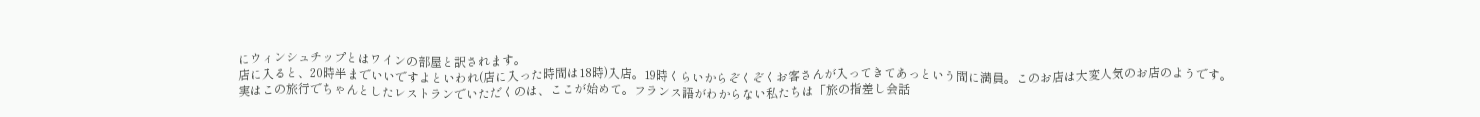にウィンシュチップとはワインの部屋と訳されます。
店に入ると、20時半までいいですよといわれ(店に入った時間は18時)入店。19時くらいからぞくぞくお客さんが入ってきてあっという間に満員。このお店は大変人気のお店のようです。
実はこの旅行でちゃんとしたレストランでいただくのは、ここが始めて。フランス語がわからない私たちは「旅の指差し会話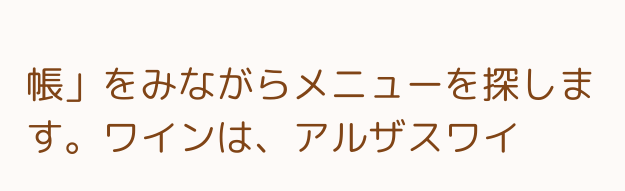帳」をみながらメニューを探します。ワインは、アルザスワイ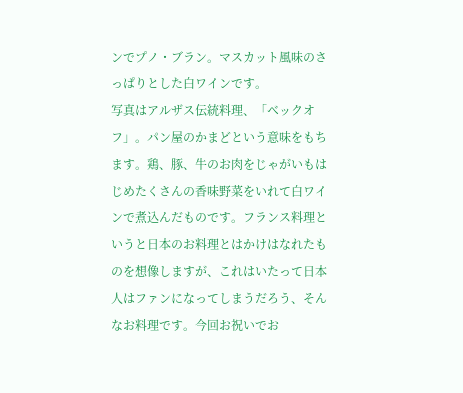ンでプノ・ブラン。マスカット風味のさっぱりとした白ワインです。
写真はアルザス伝統料理、「ベックオフ」。パン屋のかまどという意味をもちます。鶏、豚、牛のお肉をじゃがいもはじめたくさんの香味野菜をいれて白ワインで煮込んだものです。フランス料理というと日本のお料理とはかけはなれたものを想像しますが、これはいたって日本人はファンになってしまうだろう、そんなお料理です。今回お祝いでお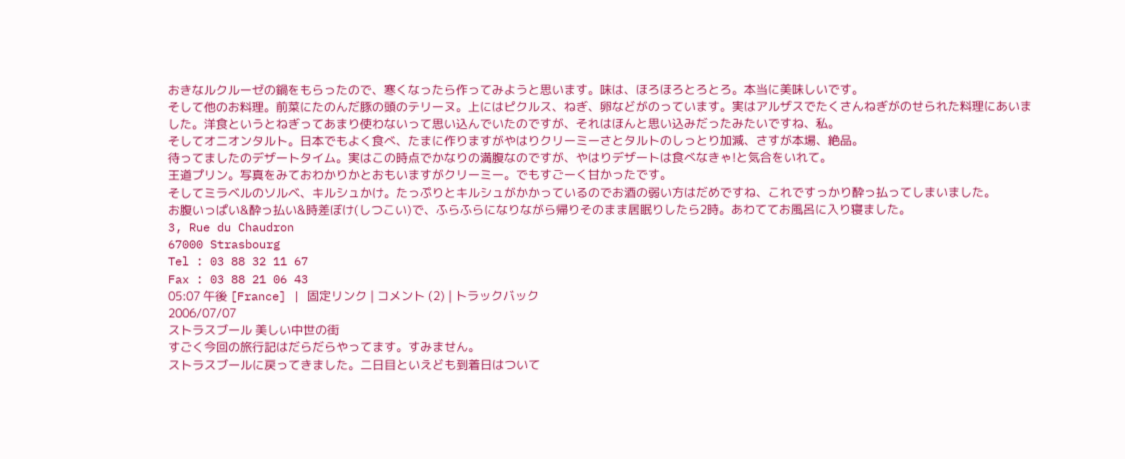おきなルクルーゼの鍋をもらったので、寒くなったら作ってみようと思います。味は、ほろほろとろとろ。本当に美味しいです。
そして他のお料理。前菜にたのんだ豚の頭のテリーヌ。上にはピクルス、ねぎ、卵などがのっています。実はアルザスでたくさんねぎがのせられた料理にあいました。洋食というとねぎってあまり使わないって思い込んでいたのですが、それはほんと思い込みだったみたいですね、私。
そしてオニオンタルト。日本でもよく食べ、たまに作りますがやはりクリーミーさとタルトのしっとり加減、さすが本場、絶品。
待ってましたのデザートタイム。実はこの時点でかなりの満腹なのですが、やはりデザートは食べなきゃ!と気合をいれて。
王道プリン。写真をみておわかりかとおもいますがクリーミー。でもすごーく甘かったです。
そしてミラベルのソルベ、キルシュかけ。たっぷりとキルシュがかかっているのでお酒の弱い方はだめですね、これですっかり酔っ払ってしまいました。
お腹いっぱい&酔っ払い&時差ぼけ(しつこい)で、ふらふらになりながら帰りそのまま居眠りしたら2時。あわててお風呂に入り寝ました。
3, Rue du Chaudron
67000 Strasbourg
Tel : 03 88 32 11 67
Fax : 03 88 21 06 43
05:07 午後 [France] | 固定リンク | コメント (2) | トラックバック
2006/07/07
ストラスブール 美しい中世の街
すごく今回の旅行記はだらだらやってます。すみません。
ストラスブールに戻ってきました。二日目といえども到着日はついて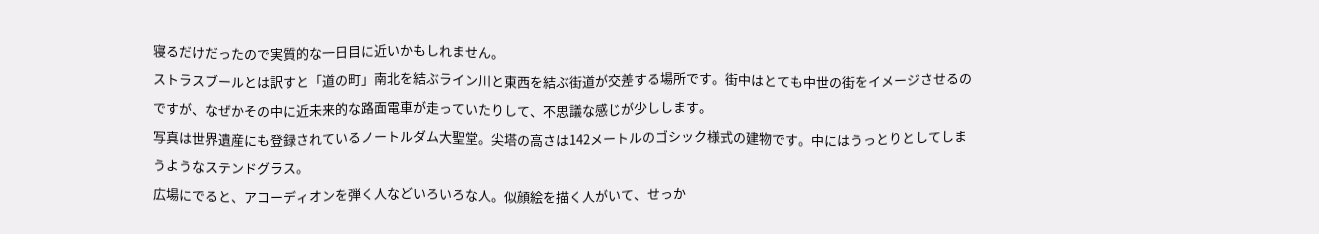寝るだけだったので実質的な一日目に近いかもしれません。
ストラスブールとは訳すと「道の町」南北を結ぶライン川と東西を結ぶ街道が交差する場所です。街中はとても中世の街をイメージさせるのですが、なぜかその中に近未来的な路面電車が走っていたりして、不思議な感じが少しします。
写真は世界遺産にも登録されているノートルダム大聖堂。尖塔の高さは142メートルのゴシック様式の建物です。中にはうっとりとしてしまうようなステンドグラス。
広場にでると、アコーディオンを弾く人などいろいろな人。似顔絵を描く人がいて、せっか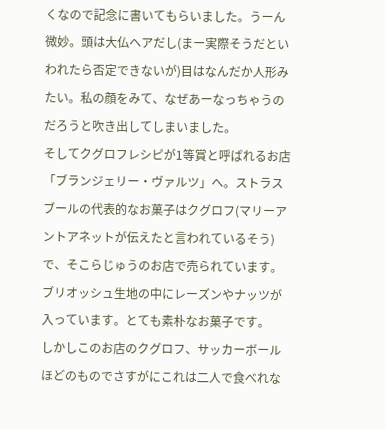くなので記念に書いてもらいました。うーん微妙。頭は大仏ヘアだし(まー実際そうだといわれたら否定できないが)目はなんだか人形みたい。私の顔をみて、なぜあーなっちゃうのだろうと吹き出してしまいました。
そしてクグロフレシピが1等賞と呼ばれるお店「ブランジェリー・ヴァルツ」へ。ストラスブールの代表的なお菓子はクグロフ(マリーアントアネットが伝えたと言われているそう)で、そこらじゅうのお店で売られています。ブリオッシュ生地の中にレーズンやナッツが入っています。とても素朴なお菓子です。
しかしこのお店のクグロフ、サッカーボールほどのものでさすがにこれは二人で食べれな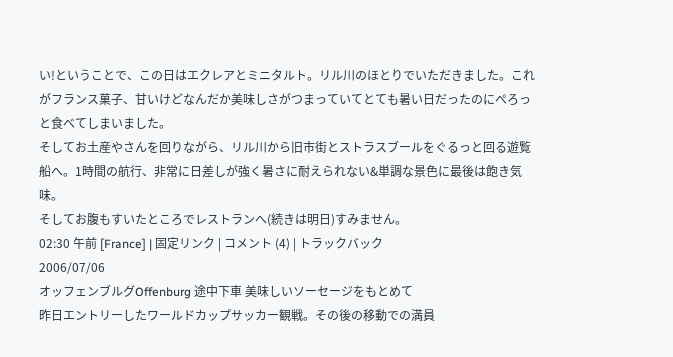い!ということで、この日はエクレアとミニタルト。リル川のほとりでいただきました。これがフランス菓子、甘いけどなんだか美味しさがつまっていてとても暑い日だったのにぺろっと食べてしまいました。
そしてお土産やさんを回りながら、リル川から旧市街とストラスブールをぐるっと回る遊覧船へ。1時間の航行、非常に日差しが強く暑さに耐えられない&単調な景色に最後は飽き気味。
そしてお腹もすいたところでレストランへ(続きは明日)すみません。
02:30 午前 [France] | 固定リンク | コメント (4) | トラックバック
2006/07/06
オッフェンブルグOffenburg 途中下車 美味しいソーセージをもとめて
昨日エントリーしたワールドカップサッカー観戦。その後の移動での満員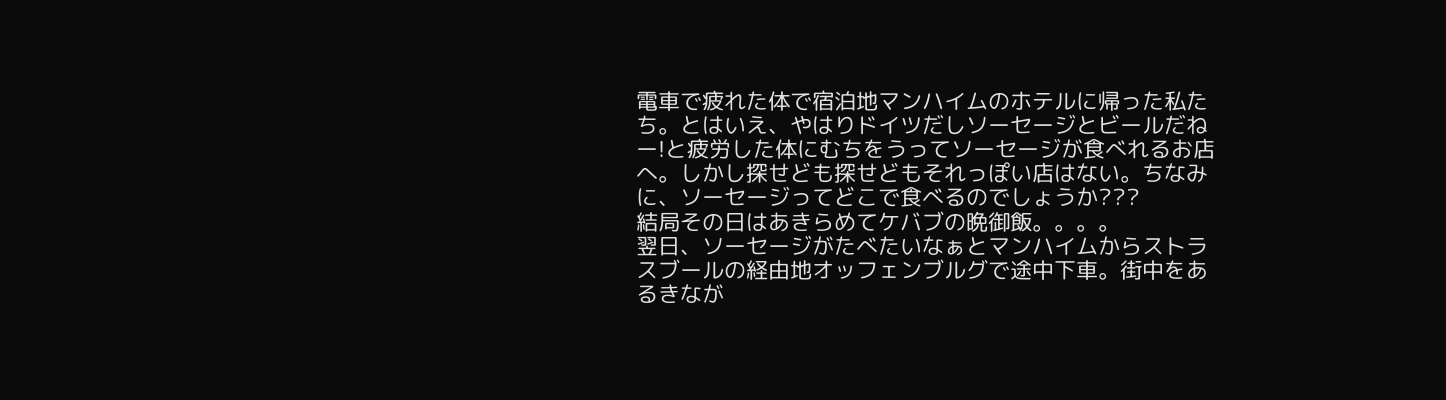電車で疲れた体で宿泊地マンハイムのホテルに帰った私たち。とはいえ、やはりドイツだしソーセージとビールだねー!と疲労した体にむちをうってソーセージが食べれるお店へ。しかし探せども探せどもそれっぽい店はない。ちなみに、ソーセージってどこで食べるのでしょうか???
結局その日はあきらめてケバブの晩御飯。。。。
翌日、ソーセージがたべたいなぁとマンハイムからストラスブールの経由地オッフェンブルグで途中下車。街中をあるきなが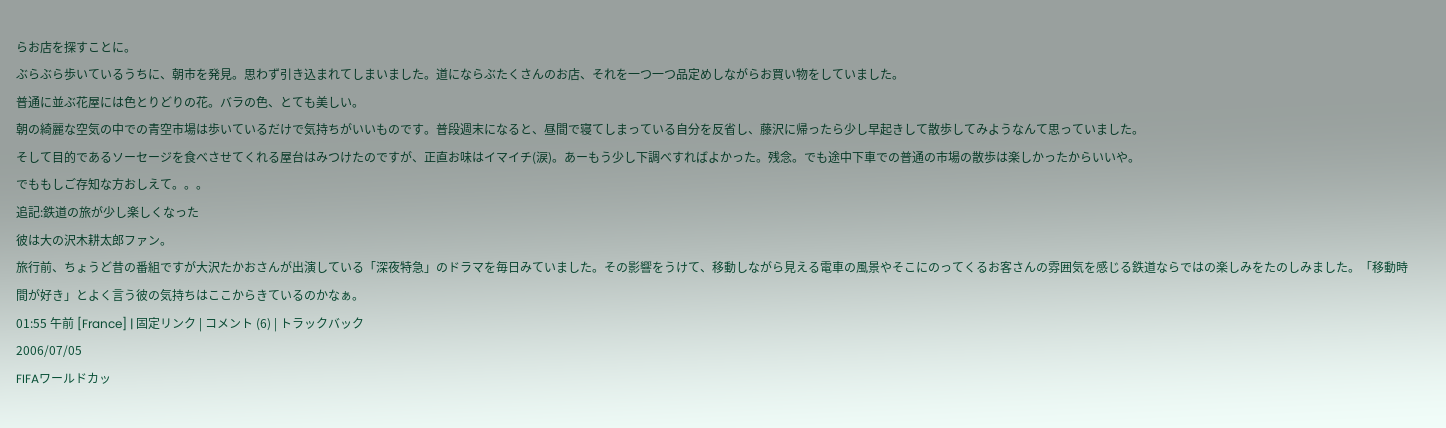らお店を探すことに。
ぶらぶら歩いているうちに、朝市を発見。思わず引き込まれてしまいました。道にならぶたくさんのお店、それを一つ一つ品定めしながらお買い物をしていました。
普通に並ぶ花屋には色とりどりの花。バラの色、とても美しい。
朝の綺麗な空気の中での青空市場は歩いているだけで気持ちがいいものです。普段週末になると、昼間で寝てしまっている自分を反省し、藤沢に帰ったら少し早起きして散歩してみようなんて思っていました。
そして目的であるソーセージを食べさせてくれる屋台はみつけたのですが、正直お味はイマイチ(涙)。あーもう少し下調べすればよかった。残念。でも途中下車での普通の市場の散歩は楽しかったからいいや。
でももしご存知な方おしえて。。。
追記:鉄道の旅が少し楽しくなった
彼は大の沢木耕太郎ファン。
旅行前、ちょうど昔の番組ですが大沢たかおさんが出演している「深夜特急」のドラマを毎日みていました。その影響をうけて、移動しながら見える電車の風景やそこにのってくるお客さんの雰囲気を感じる鉄道ならではの楽しみをたのしみました。「移動時間が好き」とよく言う彼の気持ちはここからきているのかなぁ。
01:55 午前 [France] | 固定リンク | コメント (6) | トラックバック
2006/07/05
FIFAワールドカッ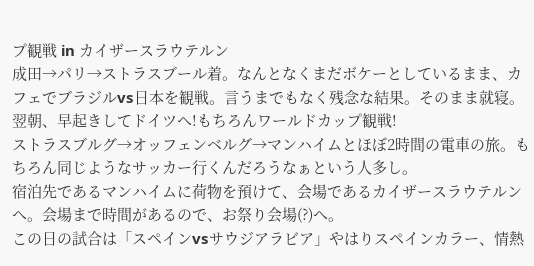プ観戦 in カイザースラウテルン
成田→パリ→ストラスブール着。なんとなくまだボケーとしているまま、カフェでブラジルvs日本を観戦。言うまでもなく残念な結果。そのまま就寝。
翌朝、早起きしてドイツへ!もちろんワールドカップ観戦!
ストラスブルグ→オッフェンベルグ→マンハイムとほぼ2時間の電車の旅。もちろん同じようなサッカー行くんだろうなぁという人多し。
宿泊先であるマンハイムに荷物を預けて、会場であるカイザースラウテルンへ。会場まで時間があるので、お祭り会場(?)へ。
この日の試合は「スペインvsサウジアラビア」やはりスペインカラー、情熱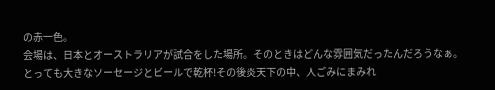の赤一色。
会場は、日本とオーストラリアが試合をした場所。そのときはどんな雰囲気だったんだろうなぁ。
とっても大きなソーセージとビールで乾杯!その後炎天下の中、人ごみにまみれ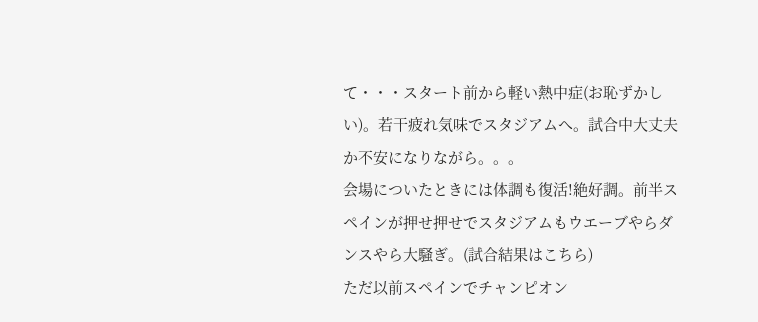て・・・スタート前から軽い熱中症(お恥ずかしい)。若干疲れ気味でスタジアムへ。試合中大丈夫か不安になりながら。。。
会場についたときには体調も復活!絶好調。前半スペインが押せ押せでスタジアムもウエーブやらダンスやら大騒ぎ。(試合結果はこちら)
ただ以前スペインでチャンピオン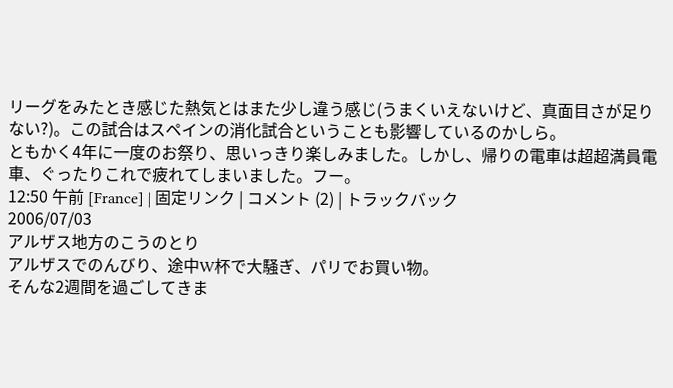リーグをみたとき感じた熱気とはまた少し違う感じ(うまくいえないけど、真面目さが足りない?)。この試合はスペインの消化試合ということも影響しているのかしら。
ともかく4年に一度のお祭り、思いっきり楽しみました。しかし、帰りの電車は超超満員電車、ぐったりこれで疲れてしまいました。フー。
12:50 午前 [France] | 固定リンク | コメント (2) | トラックバック
2006/07/03
アルザス地方のこうのとり
アルザスでのんびり、途中W杯で大騒ぎ、パリでお買い物。
そんな2週間を過ごしてきま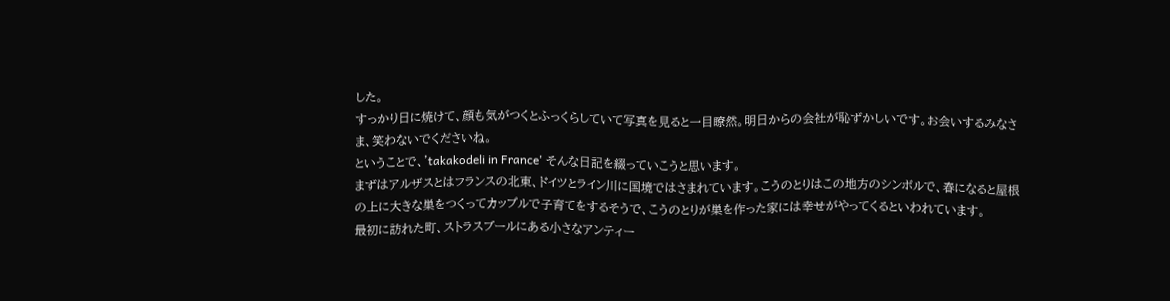した。
すっかり日に焼けて、顔も気がつくとふっくらしていて写真を見ると一目瞭然。明日からの会社が恥ずかしいです。お会いするみなさま、笑わないでくださいね。
ということで、'takakodeli in France' そんな日記を綴っていこうと思います。
まずはアルザスとはフランスの北東、ドイツとライン川に国境ではさまれています。こうのとりはこの地方のシンボルで、春になると屋根の上に大きな巣をつくってカップルで子育てをするそうで、こうのとりが巣を作った家には幸せがやってくるといわれています。
最初に訪れた町、ストラスブールにある小さなアンティー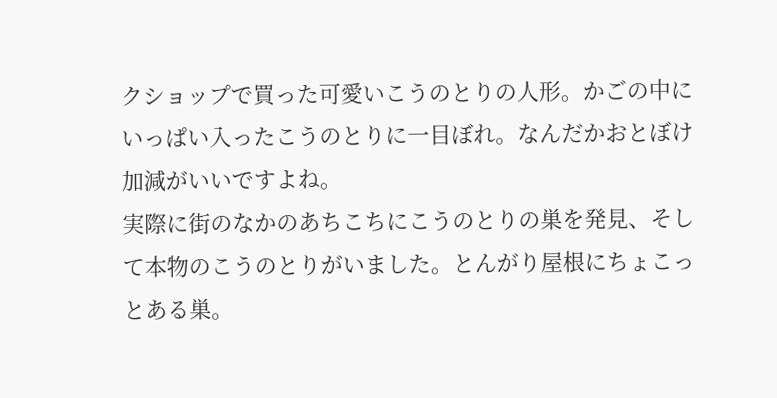クショップで買った可愛いこうのとりの人形。かごの中にいっぱい入ったこうのとりに一目ぼれ。なんだかおとぼけ加減がいいですよね。
実際に街のなかのあちこちにこうのとりの巣を発見、そして本物のこうのとりがいました。とんがり屋根にちょこっとある巣。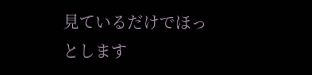見ているだけでほっとします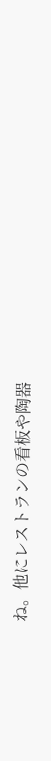ね。他にレストランの看板や陶器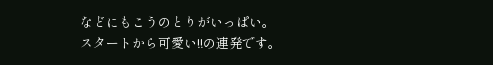などにもこうのとりがいっぱい。
スタートから可愛い!!の連発です。